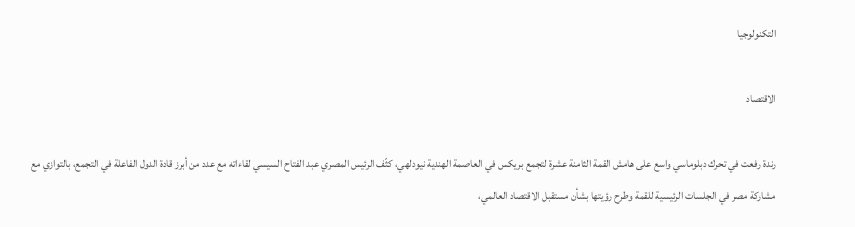التكنولوجيا

الاقتصاد

رندة رفعت في تحرك دبلوماسي واسع على هامش القمة الثامنة عشرة لتجمع بريكس في العاصمة الهندية نيودلهي، كثّف الرئيس المصري عبد الفتاح السيسي لقاءاته مع عدد من أبرز قادة الدول الفاعلة في التجمع، بالتوازي مع مشاركة مصر في الجلسات الرئيسية للقمة وطرح رؤيتها بشأن مستقبل الاقتصاد العالمي،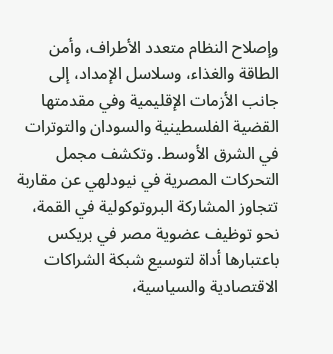وإصلاح النظام متعدد الأطراف، وأمن الطاقة والغذاء، وسلاسل الإمداد، إلى جانب الأزمات الإقليمية وفي مقدمتها القضية الفلسطينية والسودان والتوترات في الشرق الأوسط. وتكشف مجمل التحركات المصرية في نيودلهي عن مقاربة تتجاوز المشاركة البروتوكولية في القمة، نحو توظيف عضوية مصر في بريكس باعتبارها أداة لتوسيع شبكة الشراكات الاقتصادية والسياسية،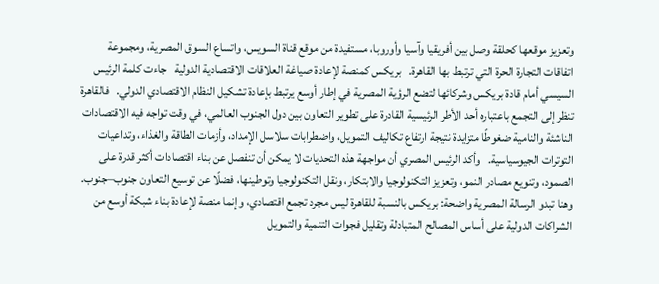وتعزيز موقعها كحلقة وصل بين أفريقيا وآسيا وأوروبا، مستفيدة من موقع قناة السويس، واتساع السوق المصرية، ومجموعة اتفاقات التجارة الحرة التي ترتبط بها القاهرة.   بريكس كمنصة لإعادة صياغة العلاقات الاقتصادية الدولية   جاءت كلمة الرئيس السيسي أمام قادة بريكس وشركائها لتضع الرؤية المصرية في إطار أوسع يرتبط بإعادة تشكيل النظام الاقتصادي الدولي.   فالقاهرة تنظر إلى التجمع باعتباره أحد الأطر الرئيسية القادرة على تطوير التعاون بين دول الجنوب العالمي، في وقت تواجه فيه الاقتصادات الناشئة والنامية ضغوطًا متزايدة نتيجة ارتفاع تكاليف التمويل، واضطرابات سلاسل الإمداد، وأزمات الطاقة والغذاء، وتداعيات التوترات الجيوسياسية.   وأكد الرئيس المصري أن مواجهة هذه التحديات لا يمكن أن تنفصل عن بناء اقتصادات أكثر قدرة على الصمود، وتنويع مصادر النمو، وتعزيز التكنولوجيا والابتكار، ونقل التكنولوجيا وتوطينها، فضلًا عن توسيع التعاون جنوب–جنوب.   وهنا تبدو الرسالة المصرية واضحة: بريكس بالنسبة للقاهرة ليس مجرد تجمع اقتصادي، وإنما منصة لإعادة بناء شبكة أوسع من الشراكات الدولية على أساس المصالح المتبادلة وتقليل فجوات التنمية والتمويل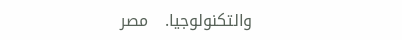والتكنولوجيا.   مصر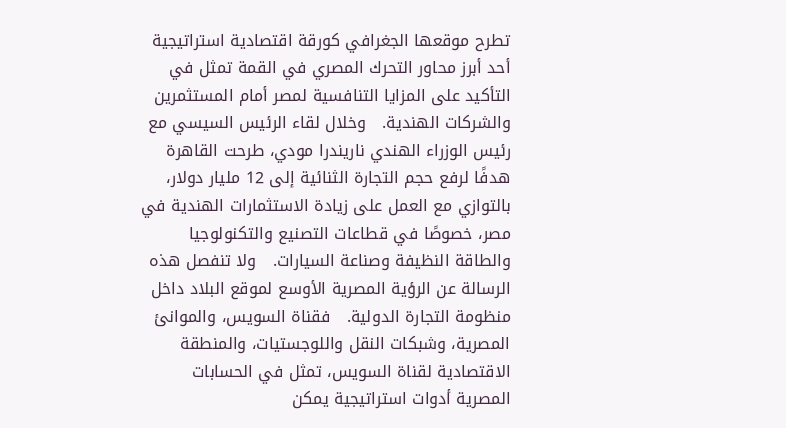تطرح موقعها الجغرافي كورقة اقتصادية استراتيجية   أحد أبرز محاور التحرك المصري في القمة تمثل في التأكيد على المزايا التنافسية لمصر أمام المستثمرين والشركات الهندية.   وخلال لقاء الرئيس السيسي مع رئيس الوزراء الهندي ناريندرا مودي، طرحت القاهرة هدفًا لرفع حجم التجارة الثنائية إلى 12 مليار دولار، بالتوازي مع العمل على زيادة الاستثمارات الهندية في مصر، خصوصًا في قطاعات التصنيع والتكنولوجيا والطاقة النظيفة وصناعة السيارات.   ولا تنفصل هذه الرسالة عن الرؤية المصرية الأوسع لموقع البلاد داخل منظومة التجارة الدولية.   فقناة السويس، والموانئ المصرية، وشبكات النقل واللوجستيات، والمنطقة الاقتصادية لقناة السويس، تمثل في الحسابات المصرية أدوات استراتيجية يمكن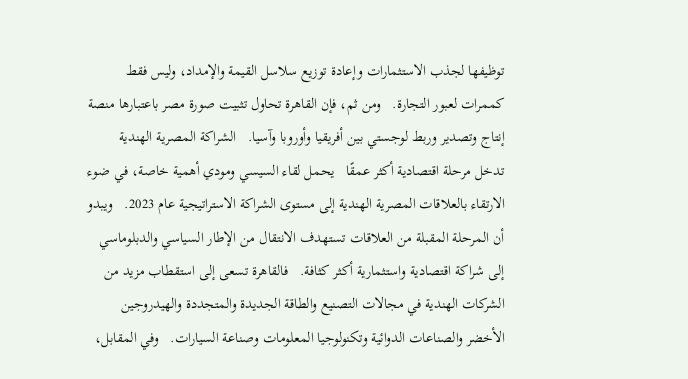توظيفها لجذب الاستثمارات وإعادة توزيع سلاسل القيمة والإمداد، وليس فقط كممرات لعبور التجارة.   ومن ثم، فإن القاهرة تحاول تثبيت صورة مصر باعتبارها منصة إنتاج وتصدير وربط لوجستي بين أفريقيا وأوروبا وآسيا.   الشراكة المصرية الهندية تدخل مرحلة اقتصادية أكثر عمقًا   يحمل لقاء السيسي ومودي أهمية خاصة، في ضوء الارتقاء بالعلاقات المصرية الهندية إلى مستوى الشراكة الاستراتيجية عام 2023.   ويبدو أن المرحلة المقبلة من العلاقات تستهدف الانتقال من الإطار السياسي والدبلوماسي إلى شراكة اقتصادية واستثمارية أكثر كثافة.   فالقاهرة تسعى إلى استقطاب مزيد من الشركات الهندية في مجالات التصنيع والطاقة الجديدة والمتجددة والهيدروجين الأخضر والصناعات الدوائية وتكنولوجيا المعلومات وصناعة السيارات.   وفي المقابل،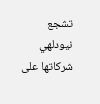تشجع نيودلهي شركاتها على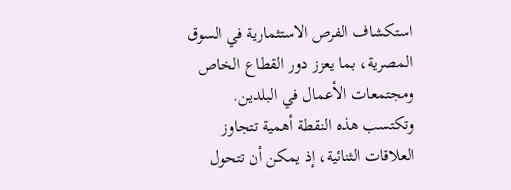استكشاف الفرص الاستثمارية في السوق المصرية، بما يعزز دور القطاع الخاص ومجتمعات الأعمال في البلدين.   وتكتسب هذه النقطة أهمية تتجاوز العلاقات الثنائية، إذ يمكن أن تتحول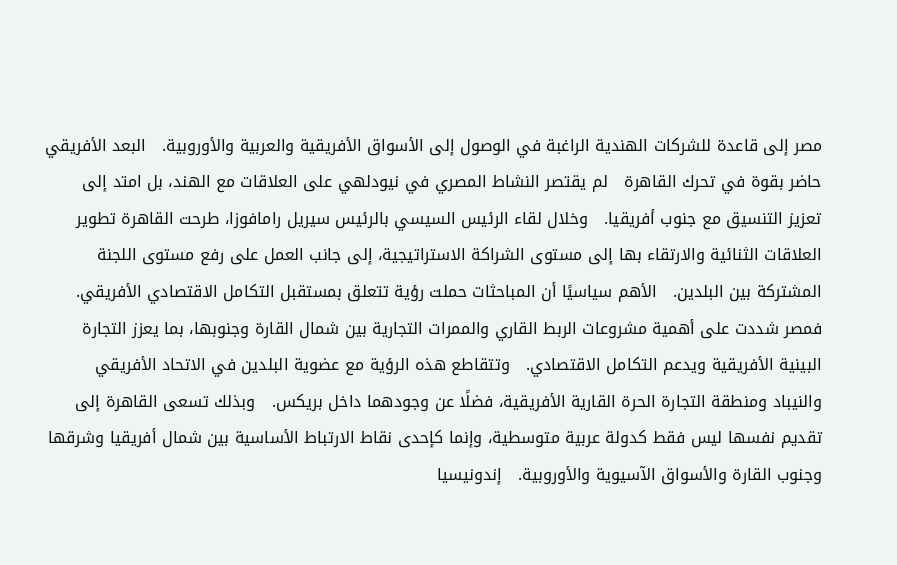مصر إلى قاعدة للشركات الهندية الراغبة في الوصول إلى الأسواق الأفريقية والعربية والأوروبية.   البعد الأفريقي حاضر بقوة في تحرك القاهرة   لم يقتصر النشاط المصري في نيودلهي على العلاقات مع الهند، بل امتد إلى تعزيز التنسيق مع جنوب أفريقيا.   وخلال لقاء الرئيس السيسي بالرئيس سيريل رامافوزا، طرحت القاهرة تطوير العلاقات الثنائية والارتقاء بها إلى مستوى الشراكة الاستراتيجية، إلى جانب العمل على رفع مستوى اللجنة المشتركة بين البلدين.   الأهم سياسيًا أن المباحثات حملت رؤية تتعلق بمستقبل التكامل الاقتصادي الأفريقي.   فمصر شددت على أهمية مشروعات الربط القاري والممرات التجارية بين شمال القارة وجنوبها، بما يعزز التجارة البينية الأفريقية ويدعم التكامل الاقتصادي.   وتتقاطع هذه الرؤية مع عضوية البلدين في الاتحاد الأفريقي والنيباد ومنطقة التجارة الحرة القارية الأفريقية، فضلًا عن وجودهما داخل بريكس.   وبذلك تسعى القاهرة إلى تقديم نفسها ليس فقط كدولة عربية متوسطية، وإنما كإحدى نقاط الارتباط الأساسية بين شمال أفريقيا وشرقها وجنوب القارة والأسواق الآسيوية والأوروبية.   إندونيسيا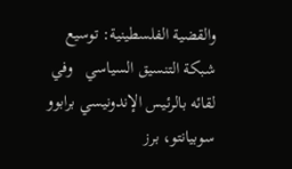والقضية الفلسطينية: توسيع شبكة التنسيق السياسي   وفي لقائه بالرئيس الإندونيسي برابوو سوبيانتو، برز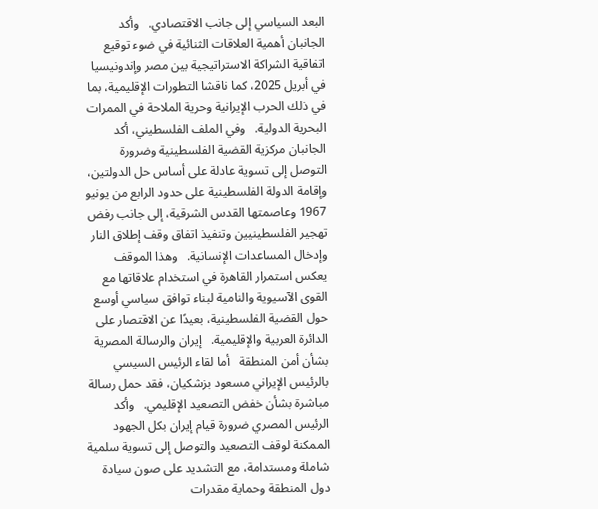البعد السياسي إلى جانب الاقتصادي.   وأكد الجانبان أهمية العلاقات الثنائية في ضوء توقيع اتفاقية الشراكة الاستراتيجية بين مصر وإندونيسيا في أبريل 2025، كما ناقشا التطورات الإقليمية، بما في ذلك الحرب الإيرانية وحرية الملاحة في الممرات البحرية الدولية.   وفي الملف الفلسطيني، أكد الجانبان مركزية القضية الفلسطينية وضرورة التوصل إلى تسوية عادلة على أساس حل الدولتين، وإقامة الدولة الفلسطينية على حدود الرابع من يونيو 1967 وعاصمتها القدس الشرقية، إلى جانب رفض تهجير الفلسطينيين وتنفيذ اتفاق وقف إطلاق النار وإدخال المساعدات الإنسانية.   وهذا الموقف يعكس استمرار القاهرة في استخدام علاقاتها مع القوى الآسيوية والنامية لبناء توافق سياسي أوسع حول القضية الفلسطينية، بعيدًا عن الاقتصار على الدائرة العربية والإقليمية.   إيران والرسالة المصرية بشأن أمن المنطقة   أما لقاء الرئيس السيسي بالرئيس الإيراني مسعود بزشكيان، فقد حمل رسالة مباشرة بشأن خفض التصعيد الإقليمي.   وأكد الرئيس المصري ضرورة قيام إيران بكل الجهود الممكنة لوقف التصعيد والتوصل إلى تسوية سلمية شاملة ومستدامة، مع التشديد على صون سيادة دول المنطقة وحماية مقدرات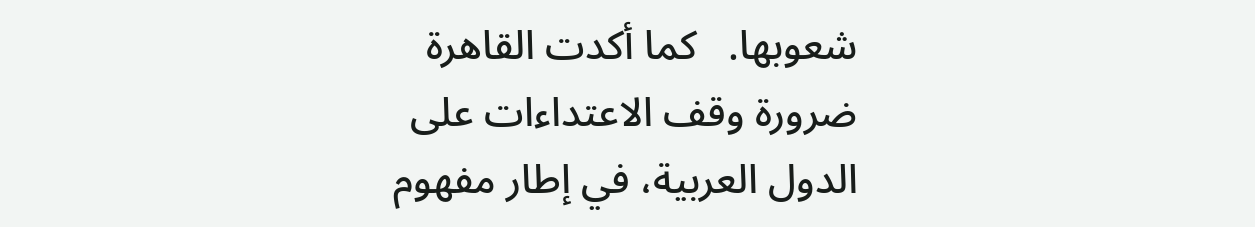شعوبها.   كما أكدت القاهرة ضرورة وقف الاعتداءات على الدول العربية، في إطار مفهوم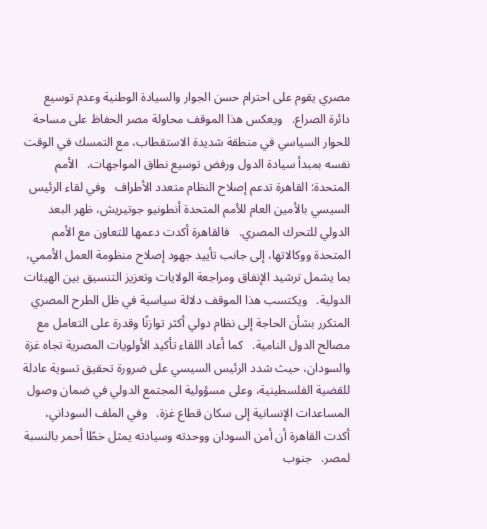مصري يقوم على احترام حسن الجوار والسيادة الوطنية وعدم توسيع دائرة الصراع.   ويعكس هذا الموقف محاولة مصر الحفاظ على مساحة للحوار السياسي في منطقة شديدة الاستقطاب، مع التمسك في الوقت نفسه بمبدأ سيادة الدول ورفض توسيع نطاق المواجهات.   الأمم المتحدة: القاهرة تدعم إصلاح النظام متعدد الأطراف   وفي لقاء الرئيس السيسي بالأمين العام للأمم المتحدة أنطونيو جوتيريش، ظهر البعد الدولي للتحرك المصري.   فالقاهرة أكدت دعمها للتعاون مع الأمم المتحدة ووكالاتها، إلى جانب تأييد جهود إصلاح منظومة العمل الأممي، بما يشمل ترشيد الإنفاق ومراجعة الولايات وتعزيز التنسيق بين الهيئات الدولية.   ويكتسب هذا الموقف دلالة سياسية في ظل الطرح المصري المتكرر بشأن الحاجة إلى نظام دولي أكثر توازنًا وقدرة على التعامل مع مصالح الدول النامية.   كما أعاد اللقاء تأكيد الأولويات المصرية تجاه غزة والسودان، حيث شدد الرئيس السيسي على ضرورة تحقيق تسوية عادلة للقضية الفلسطينية، وعلى مسؤولية المجتمع الدولي في ضمان وصول المساعدات الإنسانية إلى سكان قطاع غزة.   وفي الملف السوداني، أكدت القاهرة أن أمن السودان ووحدته وسيادته يمثل خطًا أحمر بالنسبة لمصر.   جنوب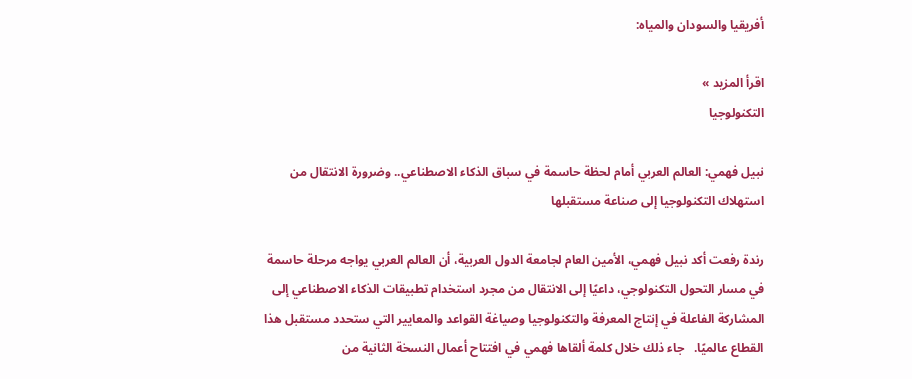أفريقيا والسودان والمياه:

اقرأ المزيد »
التكنولوجيا

نبيل فهمي: العالم العربي أمام لحظة حاسمة في سباق الذكاء الاصطناعي.. وضرورة الانتقال من استهلاك التكنولوجيا إلى صناعة مستقبلها

رندة رفعت أكد نبيل فهمي، الأمين العام لجامعة الدول العربية، أن العالم العربي يواجه مرحلة حاسمة في مسار التحول التكنولوجي، داعيًا إلى الانتقال من مجرد استخدام تطبيقات الذكاء الاصطناعي إلى المشاركة الفاعلة في إنتاج المعرفة والتكنولوجيا وصياغة القواعد والمعايير التي ستحدد مستقبل هذا القطاع عالميًا.   جاء ذلك خلال كلمة ألقاها فهمي في افتتاح أعمال النسخة الثانية من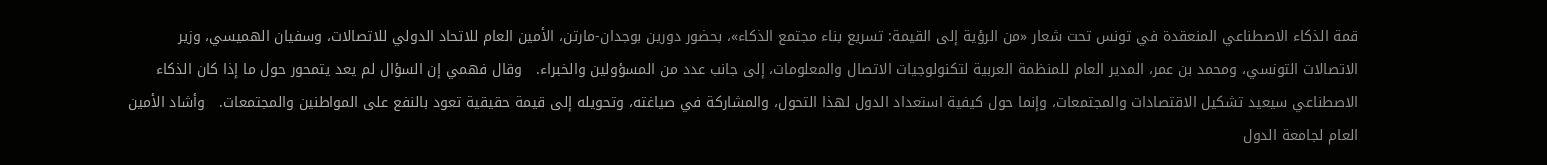قمة الذكاء الاصطناعي المنعقدة في تونس تحت شعار «من الرؤية إلى القيمة: تسريع بناء مجتمع الذكاء»، بحضور دورين بوجدان-مارتن، الأمين العام للاتحاد الدولي للاتصالات، وسفيان الهميسي، وزير الاتصالات التونسي، ومحمد بن عمر، المدير العام للمنظمة العربية لتكنولوجيات الاتصال والمعلومات، إلى جانب عدد من المسؤولين والخبراء.   وقال فهمي إن السؤال لم يعد يتمحور حول ما إذا كان الذكاء الاصطناعي سيعيد تشكيل الاقتصادات والمجتمعات، وإنما حول كيفية استعداد الدول لهذا التحول، والمشاركة في صياغته، وتحويله إلى قيمة حقيقية تعود بالنفع على المواطنين والمجتمعات.   وأشاد الأمين العام لجامعة الدول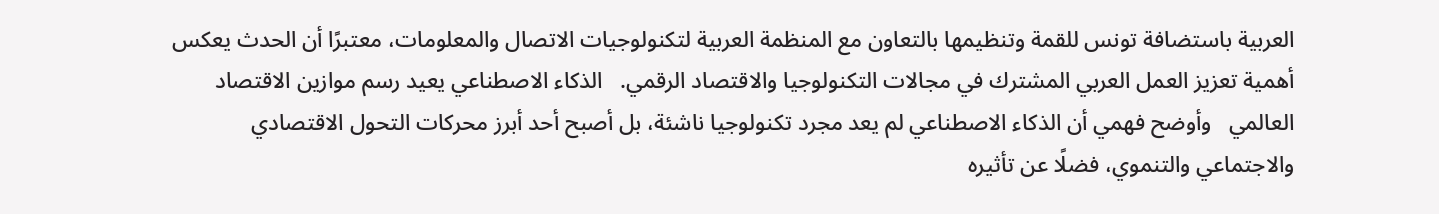العربية باستضافة تونس للقمة وتنظيمها بالتعاون مع المنظمة العربية لتكنولوجيات الاتصال والمعلومات، معتبرًا أن الحدث يعكس أهمية تعزيز العمل العربي المشترك في مجالات التكنولوجيا والاقتصاد الرقمي.   الذكاء الاصطناعي يعيد رسم موازين الاقتصاد العالمي   وأوضح فهمي أن الذكاء الاصطناعي لم يعد مجرد تكنولوجيا ناشئة، بل أصبح أحد أبرز محركات التحول الاقتصادي والاجتماعي والتنموي، فضلًا عن تأثيره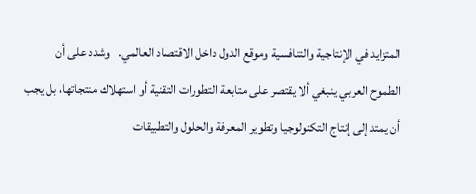المتزايد في الإنتاجية والتنافسية وموقع الدول داخل الاقتصاد العالمي.   وشدد على أن الطموح العربي ينبغي ألا يقتصر على متابعة التطورات التقنية أو استهلاك منتجاتها، بل يجب أن يمتد إلى إنتاج التكنولوجيا وتطوير المعرفة والحلول والتطبيقات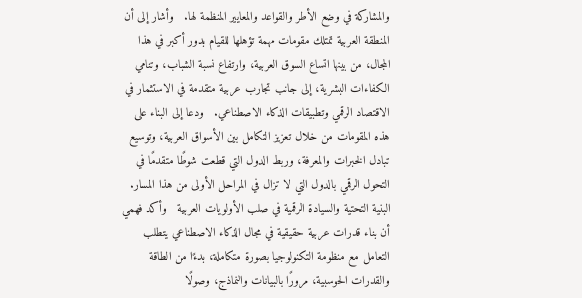والمشاركة في وضع الأطر والقواعد والمعايير المنظمة لها.   وأشار إلى أن المنطقة العربية تمتلك مقومات مهمة تؤهلها للقيام بدور أكبر في هذا المجال، من بينها اتساع السوق العربية، وارتفاع نسبة الشباب، وتنامي الكفاءات البشرية، إلى جانب تجارب عربية متقدمة في الاستثمار في الاقتصاد الرقمي وتطبيقات الذكاء الاصطناعي.   ودعا إلى البناء على هذه المقومات من خلال تعزيز التكامل بين الأسواق العربية، وتوسيع تبادل الخبرات والمعرفة، وربط الدول التي قطعت شوطًا متقدمًا في التحول الرقمي بالدول التي لا تزال في المراحل الأولى من هذا المسار.   البنية التحتية والسيادة الرقمية في صلب الأولويات العربية   وأكد فهمي أن بناء قدرات عربية حقيقية في مجال الذكاء الاصطناعي يتطلب التعامل مع منظومة التكنولوجيا بصورة متكاملة، بدءًا من الطاقة والقدرات الحوسبية، مرورًا بالبيانات والنماذج، وصولًا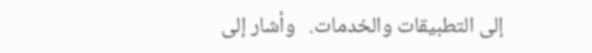إلى التطبيقات والخدمات.   وأشار إلى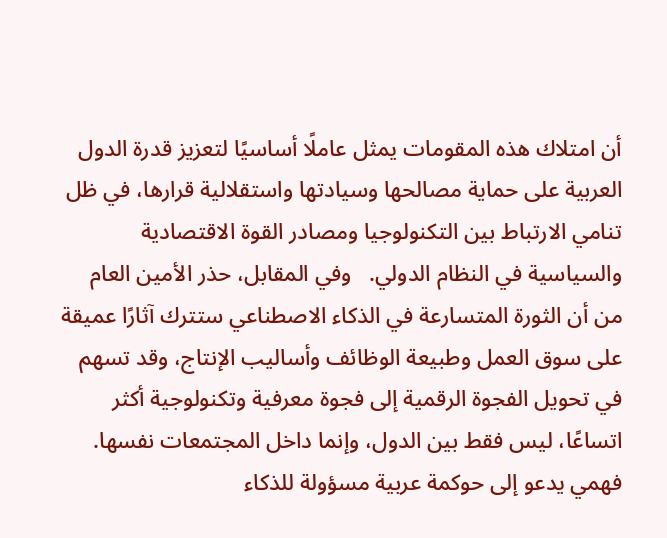أن امتلاك هذه المقومات يمثل عاملًا أساسيًا لتعزيز قدرة الدول العربية على حماية مصالحها وسيادتها واستقلالية قرارها، في ظل تنامي الارتباط بين التكنولوجيا ومصادر القوة الاقتصادية والسياسية في النظام الدولي.   وفي المقابل، حذر الأمين العام من أن الثورة المتسارعة في الذكاء الاصطناعي ستترك آثارًا عميقة على سوق العمل وطبيعة الوظائف وأساليب الإنتاج، وقد تسهم في تحويل الفجوة الرقمية إلى فجوة معرفية وتكنولوجية أكثر اتساعًا، ليس فقط بين الدول، وإنما داخل المجتمعات نفسها.   فهمي يدعو إلى حوكمة عربية مسؤولة للذكاء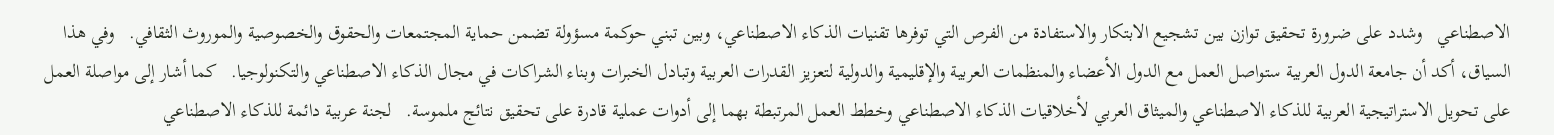الاصطناعي   وشدد على ضرورة تحقيق توازن بين تشجيع الابتكار والاستفادة من الفرص التي توفرها تقنيات الذكاء الاصطناعي، وبين تبني حوكمة مسؤولة تضمن حماية المجتمعات والحقوق والخصوصية والموروث الثقافي.   وفي هذا السياق، أكد أن جامعة الدول العربية ستواصل العمل مع الدول الأعضاء والمنظمات العربية والإقليمية والدولية لتعزيز القدرات العربية وتبادل الخبرات وبناء الشراكات في مجال الذكاء الاصطناعي والتكنولوجيا.   كما أشار إلى مواصلة العمل على تحويل الاستراتيجية العربية للذكاء الاصطناعي والميثاق العربي لأخلاقيات الذكاء الاصطناعي وخطط العمل المرتبطة بهما إلى أدوات عملية قادرة على تحقيق نتائج ملموسة.   لجنة عربية دائمة للذكاء الاصطناعي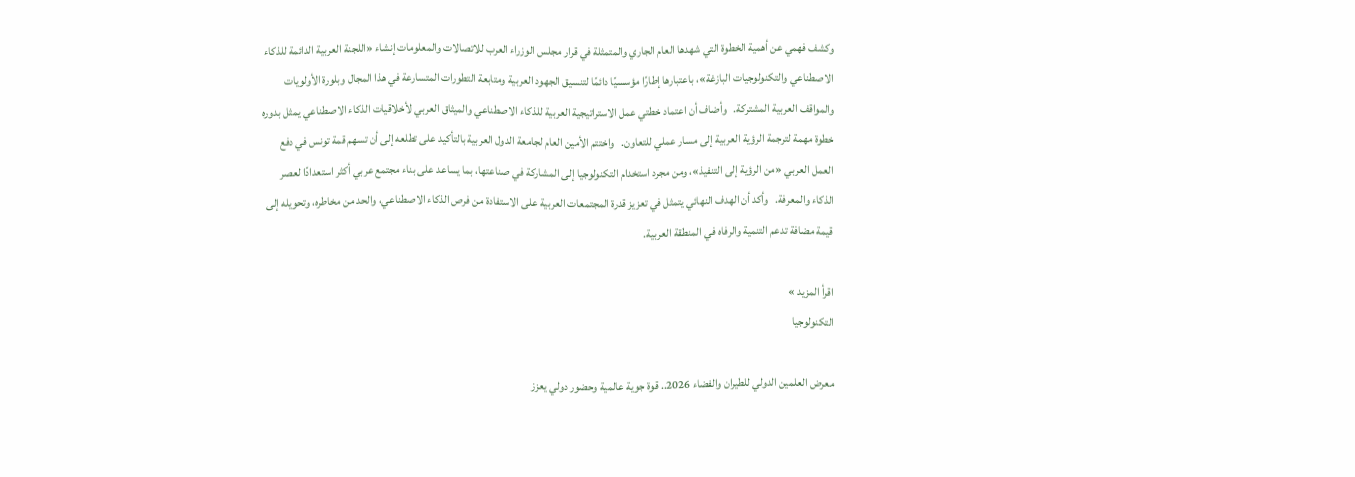وكشف فهمي عن أهمية الخطوة التي شهدها العام الجاري والمتمثلة في قرار مجلس الوزراء العرب للاتصالات والمعلومات إنشاء «اللجنة العربية الدائمة للذكاء الاصطناعي والتكنولوجيات البازغة»، باعتبارها إطارًا مؤسسيًا دائمًا لتنسيق الجهود العربية ومتابعة التطورات المتسارعة في هذا المجال وبلورة الأولويات والمواقف العربية المشتركة.   وأضاف أن اعتماد خطتي عمل الاستراتيجية العربية للذكاء الاصطناعي والميثاق العربي لأخلاقيات الذكاء الاصطناعي يمثل بدوره خطوة مهمة لترجمة الرؤية العربية إلى مسار عملي للتعاون.   واختتم الأمين العام لجامعة الدول العربية بالتأكيد على تطلعه إلى أن تسهم قمة تونس في دفع العمل العربي «من الرؤية إلى التنفيذ»، ومن مجرد استخدام التكنولوجيا إلى المشاركة في صناعتها، بما يساعد على بناء مجتمع عربي أكثر استعدادًا لعصر الذكاء والمعرفة.   وأكد أن الهدف النهائي يتمثل في تعزيز قدرة المجتمعات العربية على الاستفادة من فرص الذكاء الاصطناعي، والحد من مخاطره، وتحويله إلى قيمة مضافة تدعم التنمية والرفاه في المنطقة العربية.

اقرأ المزيد »
التكنولوجيا

معرض العلمين الدولي للطيران والفضاء 2026.. قوة جوية عالمية وحضور دولي يعزز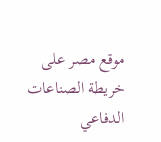موقع مصر على خريطة الصناعات الدفاعي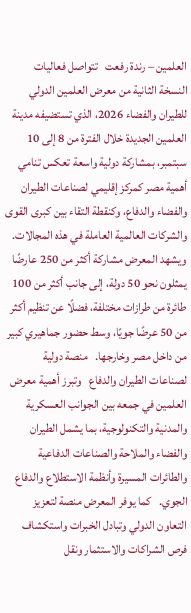العلمين – رندة رفعت   تتواصل فعاليات النسخة الثانية من معرض العلمين الدولي للطيران والفضاء 2026، الذي تستضيفه مدينة العلمين الجديدة خلال الفترة من 8 إلى 10 سبتمبر، بمشاركة دولية واسعة تعكس تنامي أهمية مصر كمركز إقليمي لصناعات الطيران والفضاء والدفاع، وكنقطة التقاء بين كبرى القوى والشركات العالمية العاملة في هذه المجالات. ويشهد المعرض مشاركة أكثر من 250 عارضًا يمثلون نحو 50 دولة، إلى جانب أكثر من 100 طائرة من طرازات مختلفة، فضلًا عن تنظيم أكثر من 50 عرضًا جويًا، وسط حضور جماهيري كبير من داخل مصر وخارجها.   منصة دولية لصناعات الطيران والدفاع   وتبرز أهمية معرض العلمين في جمعه بين الجوانب العسكرية والمدنية والتكنولوجية، بما يشمل الطيران والفضاء والملاحة والصناعات الدفاعية والطائرات المسيرة وأنظمة الاستطلاع والدفاع الجوي.   كما يوفر المعرض منصة لتعزيز التعاون الدولي وتبادل الخبرات واستكشاف فرص الشراكات والاستثمار ونقل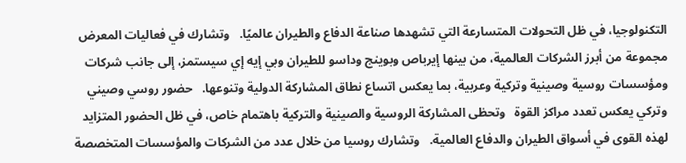التكنولوجيا، في ظل التحولات المتسارعة التي تشهدها صناعة الدفاع والطيران عالميًا.   وتشارك في فعاليات المعرض مجموعة من أبرز الشركات العالمية، من بينها إيرباص وبوينج وداسو للطيران وبي إيه إي سيستمز، إلى جانب شركات ومؤسسات روسية وصينية وتركية وعربية، بما يعكس اتساع نطاق المشاركة الدولية وتنوعها.   حضور روسي وصيني وتركي يعكس تعدد مراكز القوة   وتحظى المشاركة الروسية والصينية والتركية باهتمام خاص، في ظل الحضور المتزايد لهذه القوى في أسواق الطيران والدفاع العالمية.   وتشارك روسيا من خلال عدد من الشركات والمؤسسات المتخصصة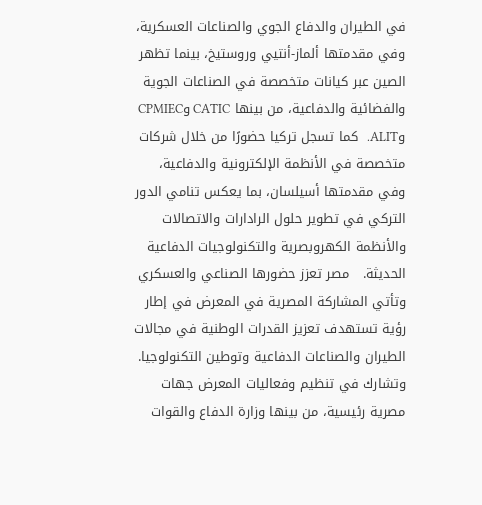في الطيران والدفاع الجوي والصناعات العسكرية، وفي مقدمتها ألماز-أنتيي وروستيخ، بينما تظهر الصين عبر كيانات متخصصة في الصناعات الجوية والفضائية والدفاعية، من بينها CATIC وCPMIEC وALIT.   كما تسجل تركيا حضورًا من خلال شركات متخصصة في الأنظمة الإلكترونية والدفاعية، وفي مقدمتها أسيلسان، بما يعكس تنامي الدور التركي في تطوير حلول الرادارات والاتصالات والأنظمة الكهروبصرية والتكنولوجيات الدفاعية الحديثة.   مصر تعزز حضورها الصناعي والعسكري   وتأتي المشاركة المصرية في المعرض في إطار رؤية تستهدف تعزيز القدرات الوطنية في مجالات الطيران والصناعات الدفاعية وتوطين التكنولوجيا.   وتشارك في تنظيم وفعاليات المعرض جهات مصرية رئيسية، من بينها وزارة الدفاع والقوات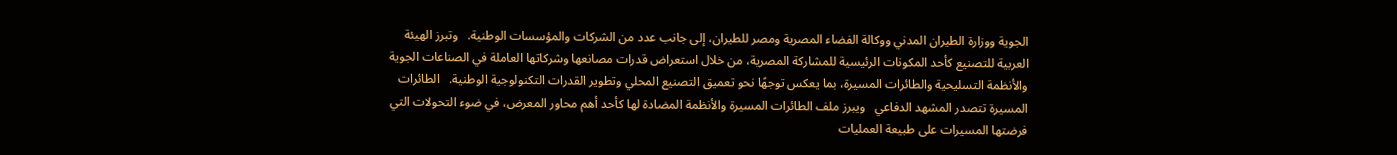الجوية ووزارة الطيران المدني ووكالة الفضاء المصرية ومصر للطيران، إلى جانب عدد من الشركات والمؤسسات الوطنية.   وتبرز الهيئة العربية للتصنيع كأحد المكونات الرئيسية للمشاركة المصرية، من خلال استعراض قدرات مصانعها وشركاتها العاملة في الصناعات الجوية والأنظمة التسليحية والطائرات المسيرة، بما يعكس توجهًا نحو تعميق التصنيع المحلي وتطوير القدرات التكنولوجية الوطنية.   الطائرات المسيرة تتصدر المشهد الدفاعي   ويبرز ملف الطائرات المسيرة والأنظمة المضادة لها كأحد أهم محاور المعرض، في ضوء التحولات التي فرضتها المسيرات على طبيعة العمليات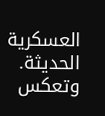العسكرية الحديثة.   وتعكس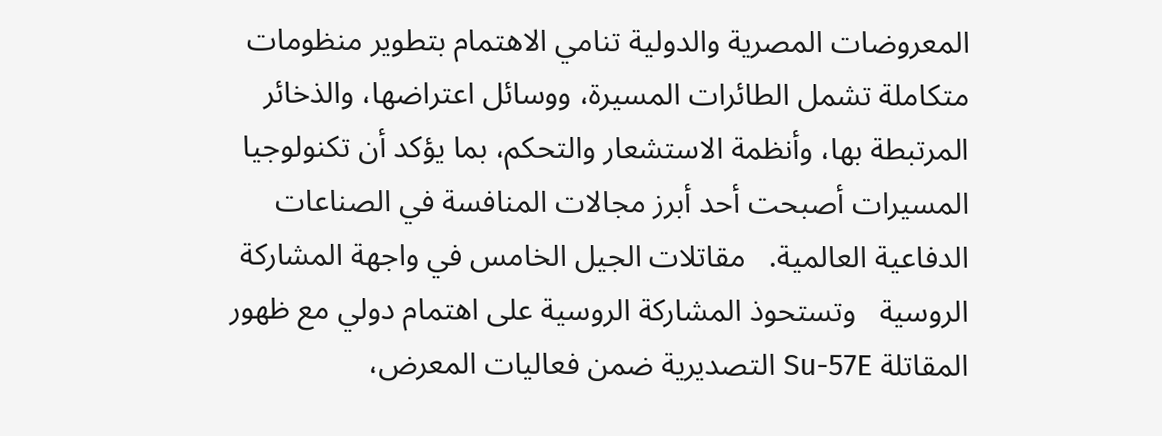المعروضات المصرية والدولية تنامي الاهتمام بتطوير منظومات متكاملة تشمل الطائرات المسيرة، ووسائل اعتراضها، والذخائر المرتبطة بها، وأنظمة الاستشعار والتحكم، بما يؤكد أن تكنولوجيا المسيرات أصبحت أحد أبرز مجالات المنافسة في الصناعات الدفاعية العالمية.   مقاتلات الجيل الخامس في واجهة المشاركة الروسية   وتستحوذ المشاركة الروسية على اهتمام دولي مع ظهور المقاتلة Su-57E التصديرية ضمن فعاليات المعرض،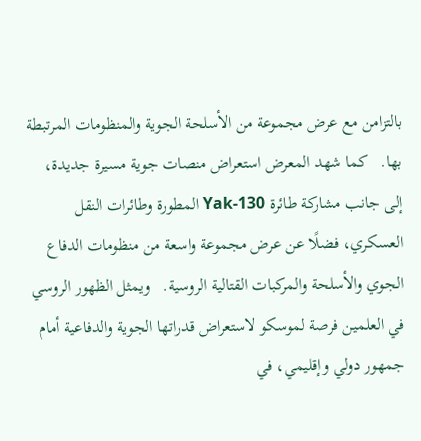بالتزامن مع عرض مجموعة من الأسلحة الجوية والمنظومات المرتبطة بها.   كما شهد المعرض استعراض منصات جوية مسيرة جديدة، إلى جانب مشاركة طائرة Yak-130 المطورة وطائرات النقل العسكري، فضلًا عن عرض مجموعة واسعة من منظومات الدفاع الجوي والأسلحة والمركبات القتالية الروسية.   ويمثل الظهور الروسي في العلمين فرصة لموسكو لاستعراض قدراتها الجوية والدفاعية أمام جمهور دولي وإقليمي، في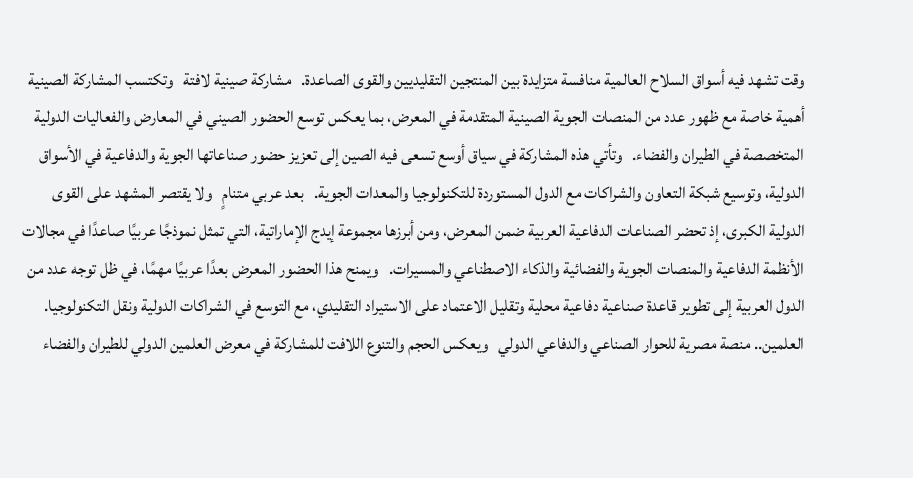وقت تشهد فيه أسواق السلاح العالمية منافسة متزايدة بين المنتجين التقليديين والقوى الصاعدة.   مشاركة صينية لافتة   وتكتسب المشاركة الصينية أهمية خاصة مع ظهور عدد من المنصات الجوية الصينية المتقدمة في المعرض، بما يعكس توسع الحضور الصيني في المعارض والفعاليات الدولية المتخصصة في الطيران والفضاء.   وتأتي هذه المشاركة في سياق أوسع تسعى فيه الصين إلى تعزيز حضور صناعاتها الجوية والدفاعية في الأسواق الدولية، وتوسيع شبكة التعاون والشراكات مع الدول المستوردة للتكنولوجيا والمعدات الجوية.   بعد عربي متنامٍ   ولا يقتصر المشهد على القوى الدولية الكبرى، إذ تحضر الصناعات الدفاعية العربية ضمن المعرض، ومن أبرزها مجموعة إيدج الإماراتية، التي تمثل نموذجًا عربيًا صاعدًا في مجالات الأنظمة الدفاعية والمنصات الجوية والفضائية والذكاء الاصطناعي والمسيرات.   ويمنح هذا الحضور المعرض بعدًا عربيًا مهمًا، في ظل توجه عدد من الدول العربية إلى تطوير قاعدة صناعية دفاعية محلية وتقليل الاعتماد على الاستيراد التقليدي، مع التوسع في الشراكات الدولية ونقل التكنولوجيا.   العلمين.. منصة مصرية للحوار الصناعي والدفاعي الدولي   ويعكس الحجم والتنوع اللافت للمشاركة في معرض العلمين الدولي للطيران والفضاء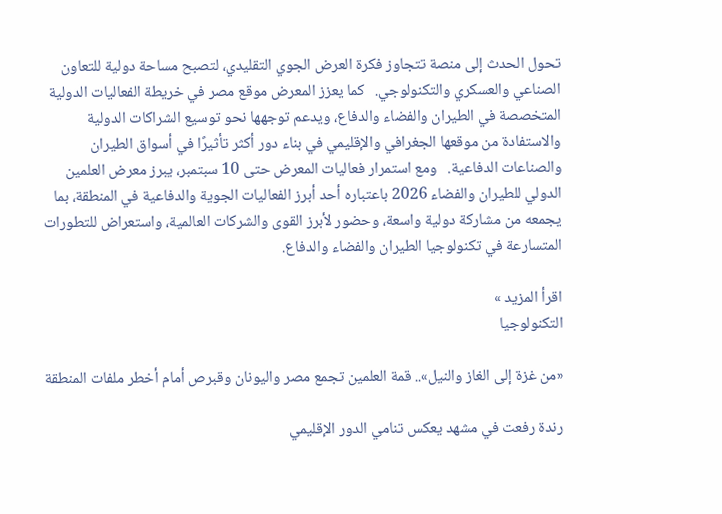تحول الحدث إلى منصة تتجاوز فكرة العرض الجوي التقليدي، لتصبح مساحة دولية للتعاون الصناعي والعسكري والتكنولوجي.   كما يعزز المعرض موقع مصر في خريطة الفعاليات الدولية المتخصصة في الطيران والفضاء والدفاع، ويدعم توجهها نحو توسيع الشراكات الدولية والاستفادة من موقعها الجغرافي والإقليمي في بناء دور أكثر تأثيرًا في أسواق الطيران والصناعات الدفاعية.   ومع استمرار فعاليات المعرض حتى 10 سبتمبر، يبرز معرض العلمين الدولي للطيران والفضاء 2026 باعتباره أحد أبرز الفعاليات الجوية والدفاعية في المنطقة، بما يجمعه من مشاركة دولية واسعة، وحضور لأبرز القوى والشركات العالمية، واستعراض للتطورات المتسارعة في تكنولوجيا الطيران والفضاء والدفاع.

اقرأ المزيد »
التكنولوجيا

«من غزة إلى الغاز والنيل».. قمة العلمين تجمع مصر واليونان وقبرص أمام أخطر ملفات المنطقة

رندة رفعت في مشهد يعكس تنامي الدور الإقليمي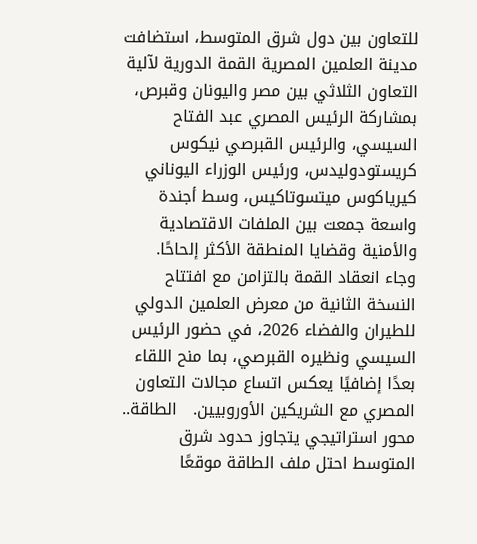للتعاون بين دول شرق المتوسط، استضافت مدينة العلمين المصرية القمة الدورية لآلية التعاون الثلاثي بين مصر واليونان وقبرص، بمشاركة الرئيس المصري عبد الفتاح السيسي، والرئيس القبرصي نيكوس كريستودوليدس، ورئيس الوزراء اليوناني كيرياكوس ميتسوتاكيس، وسط أجندة واسعة جمعت بين الملفات الاقتصادية والأمنية وقضايا المنطقة الأكثر إلحاحًا. وجاء انعقاد القمة بالتزامن مع افتتاح النسخة الثانية من معرض العلمين الدولي للطيران والفضاء 2026، في حضور الرئيس السيسي ونظيره القبرصي، بما منح اللقاء بعدًا إضافيًا يعكس اتساع مجالات التعاون المصري مع الشريكين الأوروبيين.   الطاقة.. محور استراتيجي يتجاوز حدود شرق المتوسط احتل ملف الطاقة موقعًا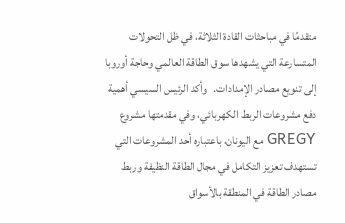متقدمًا في مباحثات القادة الثلاثة، في ظل التحولات المتسارعة التي يشهدها سوق الطاقة العالمي وحاجة أوروبا إلى تنويع مصادر الإمدادات.   وأكد الرئيس السيسي أهمية دفع مشروعات الربط الكهربائي، وفي مقدمتها مشروع GREGY مع اليونان، باعتباره أحد المشروعات التي تستهدف تعزيز التكامل في مجال الطاقة النظيفة وربط مصادر الطاقة في المنطقة بالأسواق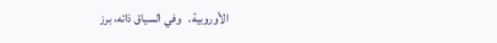الأوروبية.   وفي السياق ذاته، برز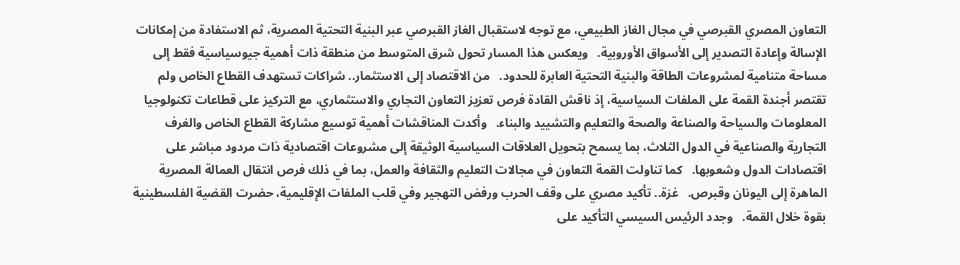التعاون المصري القبرصي في مجال الغاز الطبيعي، مع توجه لاستقبال الغاز القبرصي عبر البنية التحتية المصرية، ثم الاستفادة من إمكانات الإسالة وإعادة التصدير إلى الأسواق الأوروبية.   ويعكس هذا المسار تحول شرق المتوسط من منطقة ذات أهمية جيوسياسية فقط إلى مساحة متنامية لمشروعات الطاقة والبنية التحتية العابرة للحدود.   من الاقتصاد إلى الاستثمار.. شراكات تستهدف القطاع الخاص ولم تقتصر أجندة القمة على الملفات السياسية، إذ ناقش القادة فرص تعزيز التعاون التجاري والاستثماري، مع التركيز على قطاعات تكنولوجيا المعلومات والسياحة والصناعة والصحة والتعليم والتشييد والبناء.   وأكدت المناقشات أهمية توسيع مشاركة القطاع الخاص والغرف التجارية والصناعية في الدول الثلاث، بما يسمح بتحويل العلاقات السياسية الوثيقة إلى مشروعات اقتصادية ذات مردود مباشر على اقتصادات الدول وشعوبها.   كما تناولت القمة التعاون في مجالات التعليم والثقافة والعمل، بما في ذلك فرص انتقال العمالة المصرية الماهرة إلى اليونان وقبرص.   غزة.. تأكيد مصري على وقف الحرب ورفض التهجير وفي قلب الملفات الإقليمية، حضرت القضية الفلسطينية بقوة خلال القمة.   وجدد الرئيس السيسي التأكيد على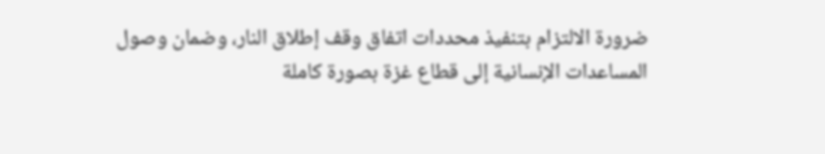ضرورة الالتزام بتنفيذ محددات اتفاق وقف إطلاق النار، وضمان وصول المساعدات الإنسانية إلى قطاع غزة بصورة كاملة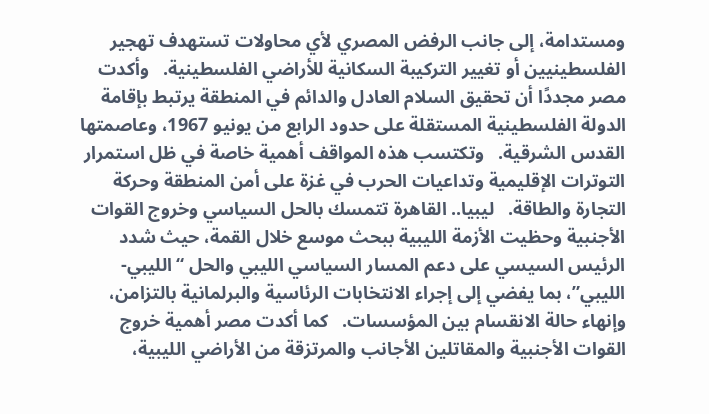ومستدامة، إلى جانب الرفض المصري لأي محاولات تستهدف تهجير الفلسطينيين أو تغيير التركيبة السكانية للأراضي الفلسطينية.   وأكدت مصر مجددًا أن تحقيق السلام العادل والدائم في المنطقة يرتبط بإقامة الدولة الفلسطينية المستقلة على حدود الرابع من يونيو 1967، وعاصمتها القدس الشرقية.   وتكتسب هذه المواقف أهمية خاصة في ظل استمرار التوترات الإقليمية وتداعيات الحرب في غزة على أمن المنطقة وحركة التجارة والطاقة.   ليبيا.. القاهرة تتمسك بالحل السياسي وخروج القوات الأجنبية وحظيت الأزمة الليبية ببحث موسع خلال القمة، حيث شدد الرئيس السيسي على دعم المسار السياسي الليبي والحل “الليبي-الليبي”، بما يفضي إلى إجراء الانتخابات الرئاسية والبرلمانية بالتزامن، وإنهاء حالة الانقسام بين المؤسسات.   كما أكدت مصر أهمية خروج القوات الأجنبية والمقاتلين الأجانب والمرتزقة من الأراضي الليبية،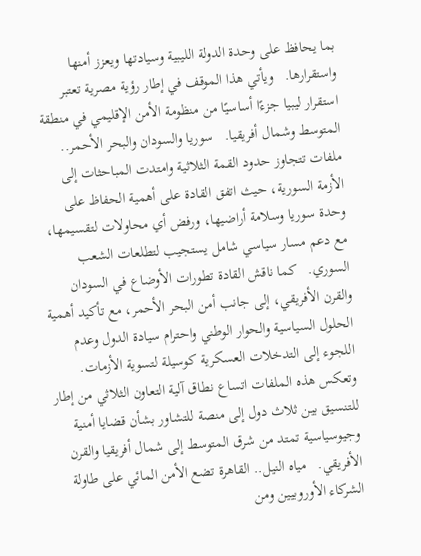بما يحافظ على وحدة الدولة الليبية وسيادتها ويعزز أمنها واستقرارها.   ويأتي هذا الموقف في إطار رؤية مصرية تعتبر استقرار ليبيا جزءًا أساسيًا من منظومة الأمن الإقليمي في منطقة المتوسط وشمال أفريقيا.   سوريا والسودان والبحر الأحمر.. ملفات تتجاوز حدود القمة الثلاثية وامتدت المباحثات إلى الأزمة السورية، حيث اتفق القادة على أهمية الحفاظ على وحدة سوريا وسلامة أراضيها، ورفض أي محاولات لتقسيمها، مع دعم مسار سياسي شامل يستجيب لتطلعات الشعب السوري.   كما ناقش القادة تطورات الأوضاع في السودان والقرن الأفريقي، إلى جانب أمن البحر الأحمر، مع تأكيد أهمية الحلول السياسية والحوار الوطني واحترام سيادة الدول وعدم اللجوء إلى التدخلات العسكرية كوسيلة لتسوية الأزمات.   وتعكس هذه الملفات اتساع نطاق آلية التعاون الثلاثي من إطار للتنسيق بين ثلاث دول إلى منصة للتشاور بشأن قضايا أمنية وجيوسياسية تمتد من شرق المتوسط إلى شمال أفريقيا والقرن الأفريقي.   مياه النيل.. القاهرة تضع الأمن المائي على طاولة الشركاء الأوروبيين ومن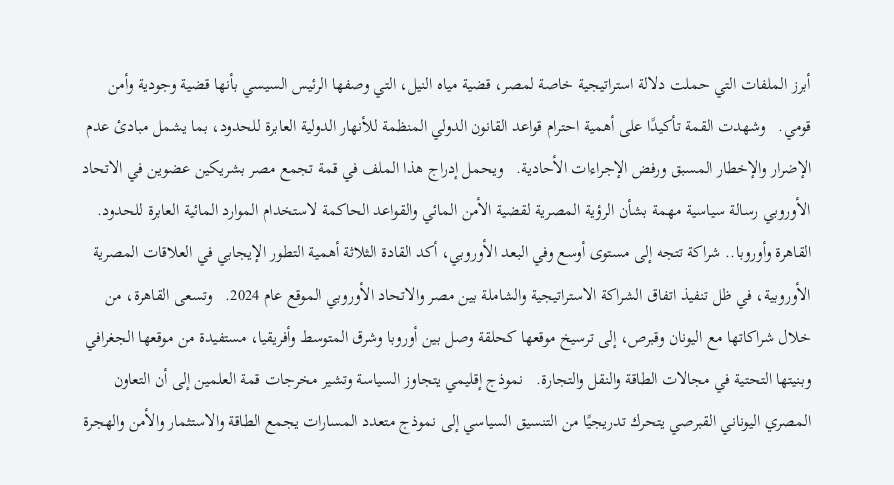أبرز الملفات التي حملت دلالة استراتيجية خاصة لمصر، قضية مياه النيل، التي وصفها الرئيس السيسي بأنها قضية وجودية وأمن قومي.   وشهدت القمة تأكيدًا على أهمية احترام قواعد القانون الدولي المنظمة للأنهار الدولية العابرة للحدود، بما يشمل مبادئ عدم الإضرار والإخطار المسبق ورفض الإجراءات الأحادية.   ويحمل إدراج هذا الملف في قمة تجمع مصر بشريكين عضوين في الاتحاد الأوروبي رسالة سياسية مهمة بشأن الرؤية المصرية لقضية الأمن المائي والقواعد الحاكمة لاستخدام الموارد المائية العابرة للحدود.   القاهرة وأوروبا.. شراكة تتجه إلى مستوى أوسع وفي البعد الأوروبي، أكد القادة الثلاثة أهمية التطور الإيجابي في العلاقات المصرية الأوروبية، في ظل تنفيذ اتفاق الشراكة الاستراتيجية والشاملة بين مصر والاتحاد الأوروبي الموقع عام 2024.   وتسعى القاهرة، من خلال شراكاتها مع اليونان وقبرص، إلى ترسيخ موقعها كحلقة وصل بين أوروبا وشرق المتوسط وأفريقيا، مستفيدة من موقعها الجغرافي وبنيتها التحتية في مجالات الطاقة والنقل والتجارة.   نموذج إقليمي يتجاوز السياسة وتشير مخرجات قمة العلمين إلى أن التعاون المصري اليوناني القبرصي يتحرك تدريجيًا من التنسيق السياسي إلى نموذج متعدد المسارات يجمع الطاقة والاستثمار والأمن والهجرة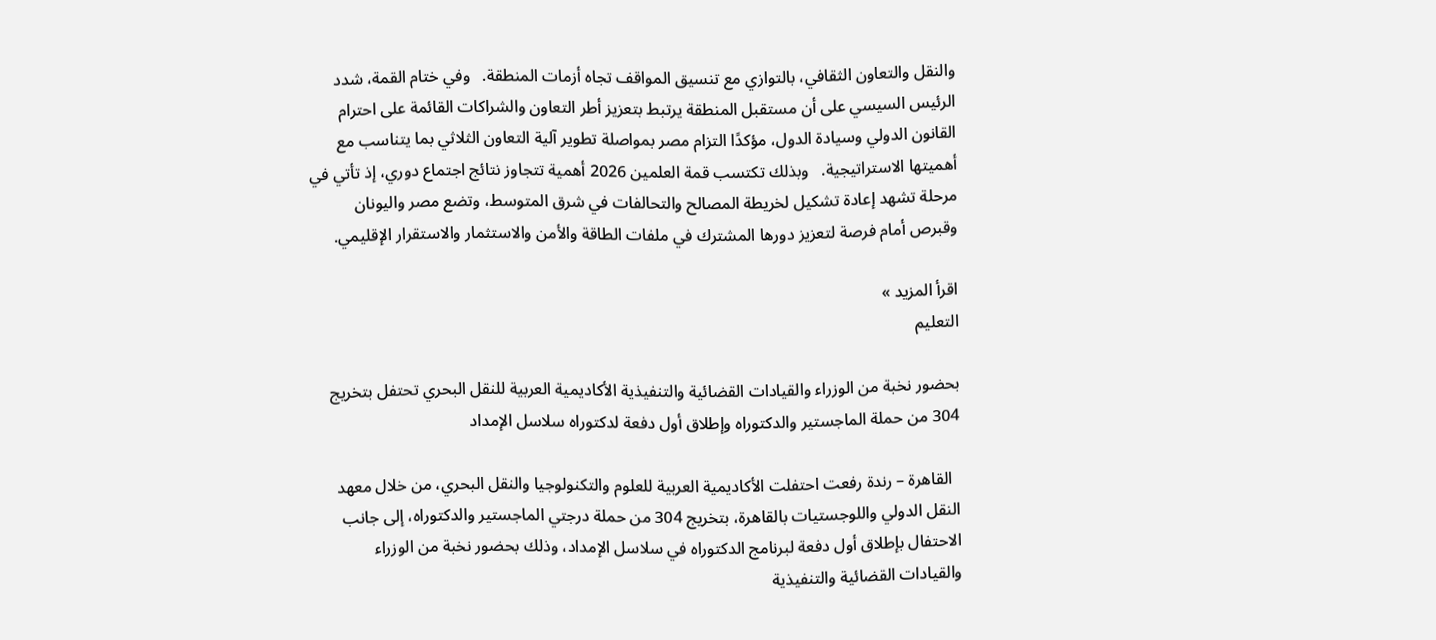والنقل والتعاون الثقافي، بالتوازي مع تنسيق المواقف تجاه أزمات المنطقة.   وفي ختام القمة، شدد الرئيس السيسي على أن مستقبل المنطقة يرتبط بتعزيز أطر التعاون والشراكات القائمة على احترام القانون الدولي وسيادة الدول، مؤكدًا التزام مصر بمواصلة تطوير آلية التعاون الثلاثي بما يتناسب مع أهميتها الاستراتيجية.   وبذلك تكتسب قمة العلمين 2026 أهمية تتجاوز نتائج اجتماع دوري، إذ تأتي في مرحلة تشهد إعادة تشكيل لخريطة المصالح والتحالفات في شرق المتوسط، وتضع مصر واليونان وقبرص أمام فرصة لتعزيز دورها المشترك في ملفات الطاقة والأمن والاستثمار والاستقرار الإقليمي.

اقرأ المزيد »
التعليم

بحضور نخبة من الوزراء والقيادات القضائية والتنفيذية الأكاديمية العربية للنقل البحري تحتفل بتخريج 304 من حملة الماجستير والدكتوراه وإطلاق أول دفعة لدكتوراه سلاسل الإمداد

  القاهرة – رندة رفعت احتفلت الأكاديمية العربية للعلوم والتكنولوجيا والنقل البحري، من خلال معهد النقل الدولي واللوجستيات بالقاهرة، بتخريج 304 من حملة درجتي الماجستير والدكتوراه، إلى جانب الاحتفال بإطلاق أول دفعة لبرنامج الدكتوراه في سلاسل الإمداد، وذلك بحضور نخبة من الوزراء والقيادات القضائية والتنفيذية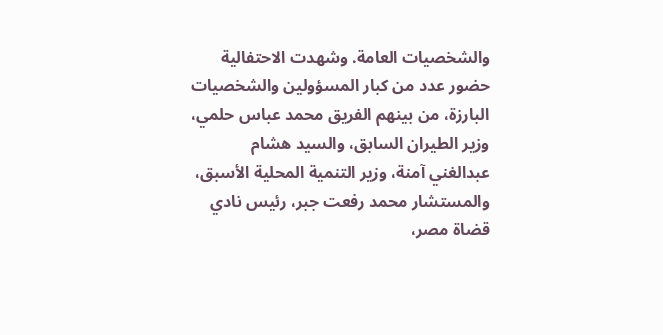والشخصيات العامة. وشهدت الاحتفالية حضور عدد من كبار المسؤولين والشخصيات البارزة، من بينهم الفريق محمد عباس حلمي، وزير الطيران السابق، والسيد هشام عبدالغني آمنة، وزير التنمية المحلية الأسبق، والمستشار محمد رفعت جبر، رئيس نادي قضاة مصر،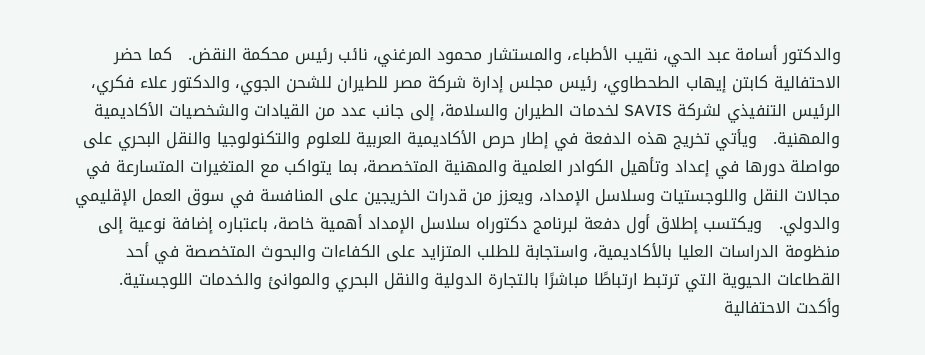والدكتور أسامة عبد الحي، نقيب الأطباء، والمستشار محمود المرغني، نائب رئيس محكمة النقض.   كما حضر الاحتفالية كابتن إيهاب الطحطاوي، رئيس مجلس إدارة شركة مصر للطيران للشحن الجوي، والدكتور علاء فكري، الرئيس التنفيذي لشركة SAVIS لخدمات الطيران والسلامة، إلى جانب عدد من القيادات والشخصيات الأكاديمية والمهنية.   ويأتي تخريج هذه الدفعة في إطار حرص الأكاديمية العربية للعلوم والتكنولوجيا والنقل البحري على مواصلة دورها في إعداد وتأهيل الكوادر العلمية والمهنية المتخصصة، بما يتواكب مع المتغيرات المتسارعة في مجالات النقل واللوجستيات وسلاسل الإمداد، ويعزز من قدرات الخريجين على المنافسة في سوق العمل الإقليمي والدولي.   ويكتسب إطلاق أول دفعة لبرنامج دكتوراه سلاسل الإمداد أهمية خاصة، باعتباره إضافة نوعية إلى منظومة الدراسات العليا بالأكاديمية، واستجابة للطلب المتزايد على الكفاءات والبحوث المتخصصة في أحد القطاعات الحيوية التي ترتبط ارتباطًا مباشرًا بالتجارة الدولية والنقل البحري والموانئ والخدمات اللوجستية.   وأكدت الاحتفالية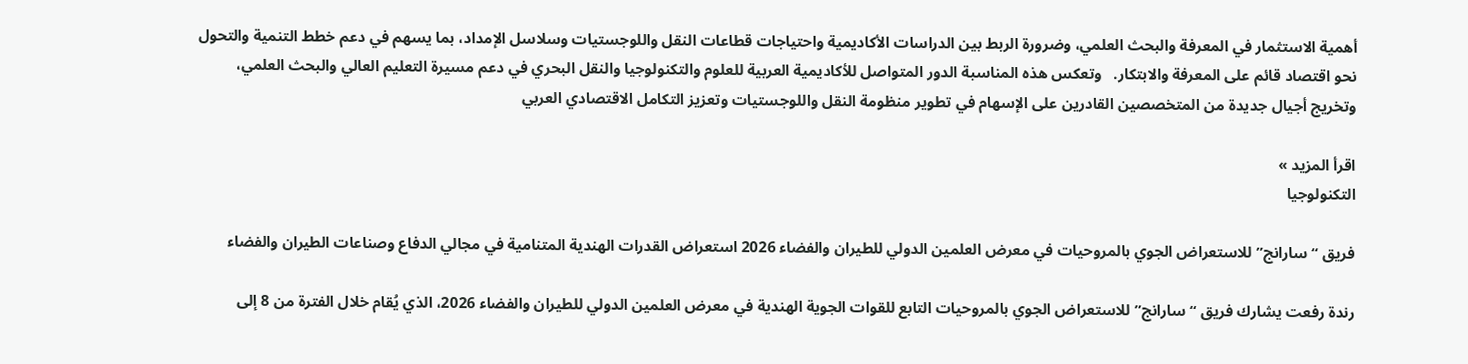أهمية الاستثمار في المعرفة والبحث العلمي، وضرورة الربط بين الدراسات الأكاديمية واحتياجات قطاعات النقل واللوجستيات وسلاسل الإمداد، بما يسهم في دعم خطط التنمية والتحول نحو اقتصاد قائم على المعرفة والابتكار.   وتعكس هذه المناسبة الدور المتواصل للأكاديمية العربية للعلوم والتكنولوجيا والنقل البحري في دعم مسيرة التعليم العالي والبحث العلمي، وتخريج أجيال جديدة من المتخصصين القادرين على الإسهام في تطوير منظومة النقل واللوجستيات وتعزيز التكامل الاقتصادي العربي

اقرأ المزيد »
التكنولوجيا

فريق “سارانج” للاستعراض الجوي بالمروحيات في معرض العلمين الدولي للطيران والفضاء 2026 استعراض القدرات الهندية المتنامية في مجالي الدفاع وصناعات الطيران والفضاء

رندة رفعت يشارك فريق “سارانج” للاستعراض الجوي بالمروحيات التابع للقوات الجوية الهندية في معرض العلمين الدولي للطيران والفضاء 2026، الذي يُقام خلال الفترة من 8 إلى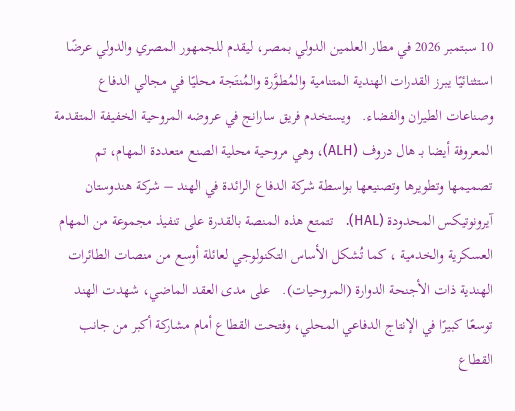10 سبتمبر 2026 في مطار العلمين الدولي بمصر، ليقدم للجمهور المصري والدولي عرضًا استثنائيًا يبرز القدرات الهندية المتنامية والمُطوَّرة والمُنتَجة محليًا في مجالي الدفاع وصناعات الطيران والفضاء.   ويستخدم فريق سارانج في عروضه المروحية الخفيفة المتقدمة المعروفة أيضا بـ هال دروف (ALH)، وهي مروحية محلية الصنع متعددة المهام، تم تصميمها وتطويرها وتصنيعها بواسطة شركة الدفاع الرائدة في الهند – شركة هندوستان آيرونوتيكس المحدودة (HAL).   تتمتع هذه المنصة بالقدرة على تنفيذ مجموعة من المهام العسكرية والخدمية ، كما تُشكل الأساس التكنولوجي لعائلة أوسع من منصات الطائرات الهندية ذات الأجنحة الدوارة (المروحيات).   على مدى العقد الماضي، شهدت الهند توسعًا كبيرًا في الإنتاج الدفاعي المحلي، وفتحت القطاع أمام مشاركة أكبر من جانب القطاع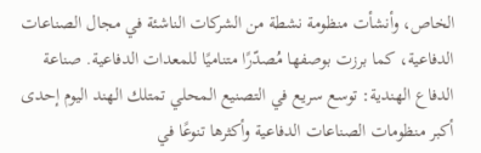الخاص، وأنشأت منظومة نشطة من الشركات الناشئة في مجال الصناعات الدفاعية، كما برزت بوصفها مُصدّرًا متناميًا للمعدات الدفاعية. صناعة الدفاع الهندية: توسع سريع في التصنيع المحلي تمتلك الهند اليوم إحدى أكبر منظومات الصناعات الدفاعية وأكثرها تنوعًا في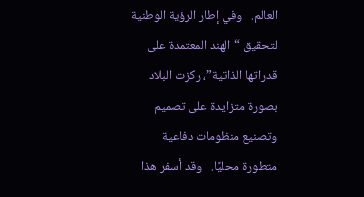العالم.   وفي إطار الرؤية الوطنية لتحقيق “الهند المعتمدة على قدراتها الذاتية”، ركزت البلاد بصورة متزايدة على تصميم وتصنيع منظومات دفاعية متطورة محليًا.   وقد أسفر هذا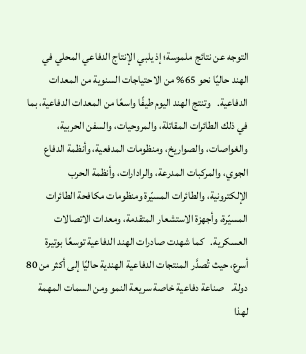التوجه عن نتائج ملموسة؛ إذ يلبي الإنتاج الدفاعي المحلي في الهند حاليًا نحو 65% من الاحتياجات السنوية من المعدات الدفاعية.   وتنتج الهند اليوم طيفًا واسعًا من المعدات الدفاعية، بما في ذلك الطائرات المقاتلة، والمروحيات، والسفن الحربية، والغواصات، والصواريخ، ومنظومات المدفعية، وأنظمة الدفاع الجوي، والمركبات المدرعة، والرادارات، وأنظمة الحرب الإلكترونية، والطائرات المسيّرة ومنظومات مكافحة الطائرات المسيّرة، وأجهزة الاستشعار المتقدمة، ومعدات الاتصالات العسكرية.   كما شهدت صادرات الهند الدفاعية توسعًا بوتيرة أسرع، حيث تُصدَّر المنتجات الدفاعية الهندية حاليًا إلى أكثر من 80 دولة.   صناعة دفاعية خاصة سريعة النمو ومن السمات المهمة لهذا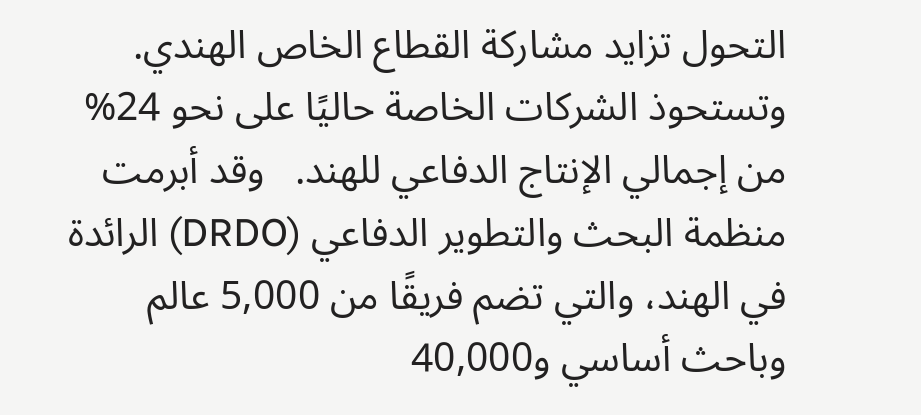التحول تزايد مشاركة القطاع الخاص الهندي. وتستحوذ الشركات الخاصة حاليًا على نحو 24% من إجمالي الإنتاج الدفاعي للهند.   وقد أبرمت منظمة البحث والتطوير الدفاعي (DRDO) الرائدة في الهند، والتي تضم فريقًا من 5,000 عالم وباحث أساسي و40,000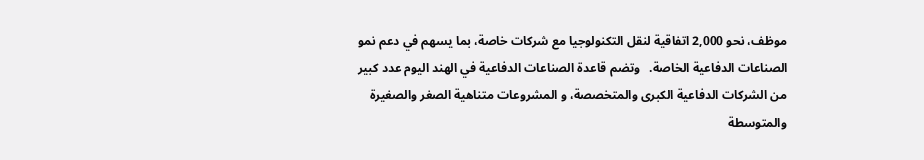موظف، نحو 2,000 اتفاقية لنقل التكنولوجيا مع شركات خاصة، بما يسهم في دعم نمو الصناعات الدفاعية الخاصة.   وتضم قاعدة الصناعات الدفاعية في الهند اليوم عدد كبير من الشركات الدفاعية الكبرى والمتخصصة، و المشروعات متناهية الصغر والصغيرة والمتوسطة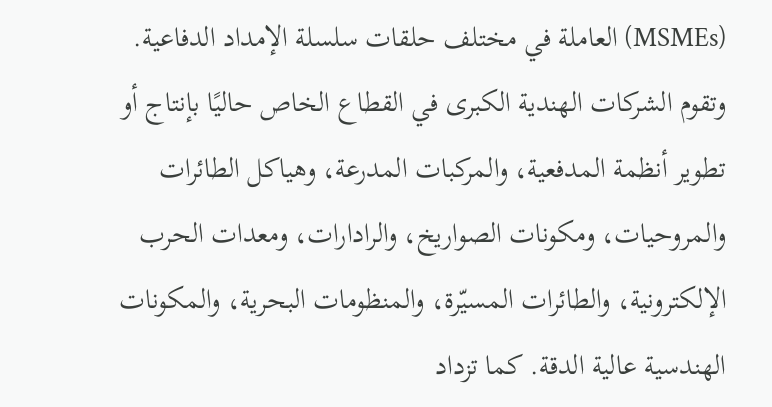(MSMEs) العاملة في مختلف حلقات سلسلة الإمداد الدفاعية.   وتقوم الشركات الهندية الكبرى في القطاع الخاص حاليًا بإنتاج أو تطوير أنظمة المدفعية، والمركبات المدرعة، وهياكل الطائرات والمروحيات، ومكونات الصواريخ، والرادارات، ومعدات الحرب الإلكترونية، والطائرات المسيّرة، والمنظومات البحرية، والمكونات الهندسية عالية الدقة. كما تزداد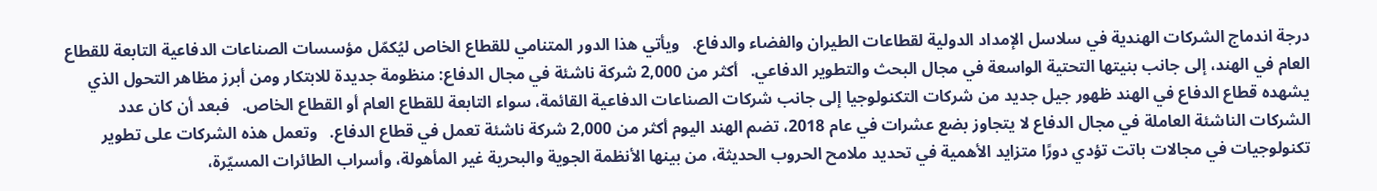درجة اندماج الشركات الهندية في سلاسل الإمداد الدولية لقطاعات الطيران والفضاء والدفاع.   ويأتي هذا الدور المتنامي للقطاع الخاص ليُكمّل مؤسسات الصناعات الدفاعية التابعة للقطاع العام في الهند، إلى جانب بنيتها التحتية الواسعة في مجال البحث والتطوير الدفاعي.   أكثر من 2,000 شركة ناشئة في مجال الدفاع: منظومة جديدة للابتكار ومن أبرز مظاهر التحول الذي يشهده قطاع الدفاع في الهند ظهور جيل جديد من شركات التكنولوجيا إلى جانب شركات الصناعات الدفاعية القائمة، سواء التابعة للقطاع العام أو القطاع الخاص.   فبعد أن كان عدد الشركات الناشئة العاملة في مجال الدفاع لا يتجاوز بضع عشرات في عام 2018، تضم الهند اليوم أكثر من 2,000 شركة ناشئة تعمل في قطاع الدفاع.   وتعمل هذه الشركات على تطوير تكنولوجيات في مجالات باتت تؤدي دورًا متزايد الأهمية في تحديد ملامح الحروب الحديثة، من بينها الأنظمة الجوية والبحرية غير المأهولة، وأسراب الطائرات المسيّرة،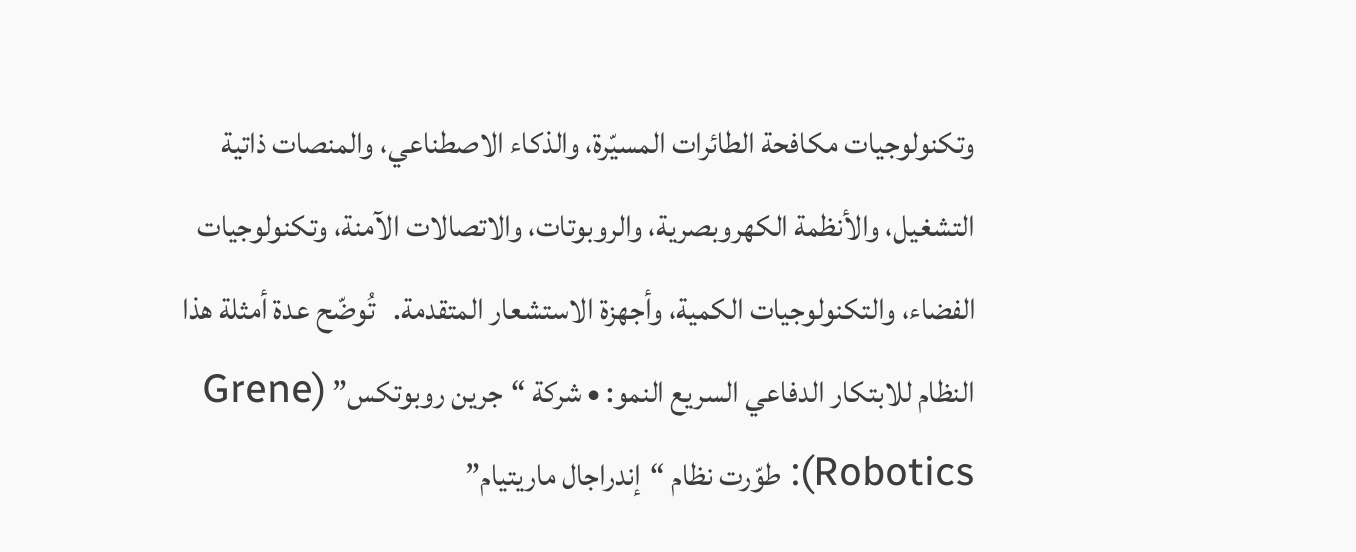وتكنولوجيات مكافحة الطائرات المسيّرة، والذكاء الاصطناعي، والمنصات ذاتية التشغيل، والأنظمة الكهروبصرية، والروبوتات، والاتصالات الآمنة، وتكنولوجيات الفضاء، والتكنولوجيات الكمية، وأجهزة الاستشعار المتقدمة.   تُوضّح عدة أمثلة هذا النظام للابتكار الدفاعي السريع النمو: • شركة “جرين روبوتكس” (Grene Robotics): طوّرت نظام “إندراجال ماريتيام”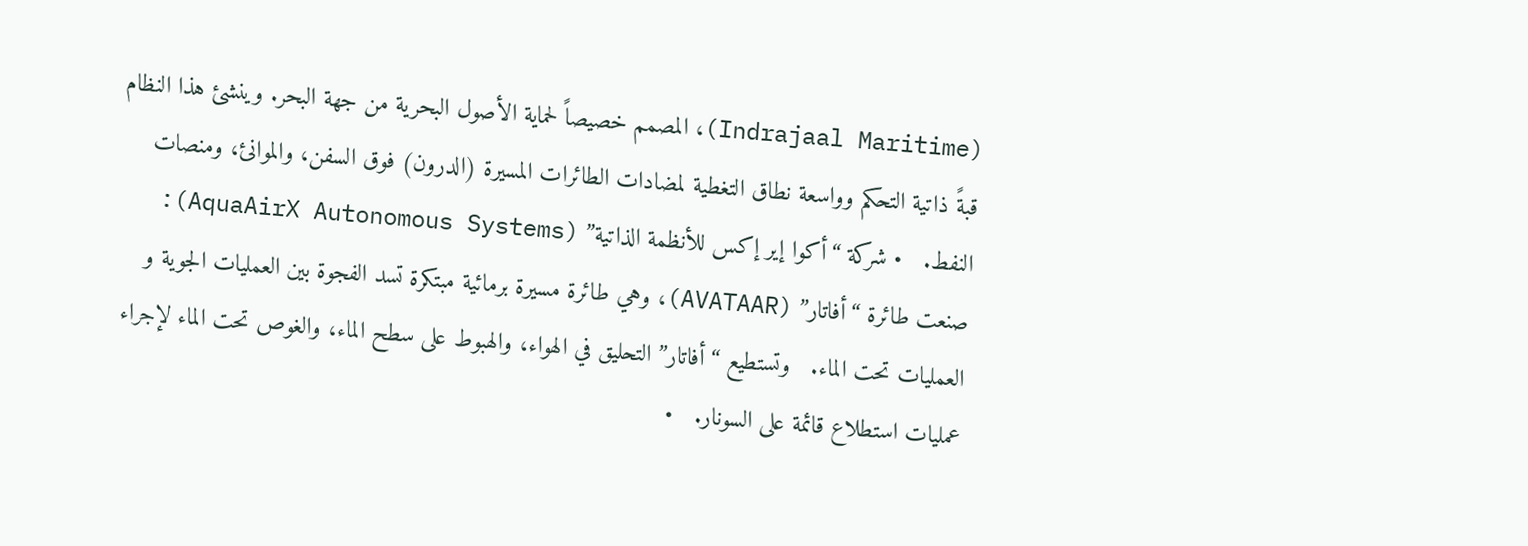(Indrajaal Maritime)، المصمم خصيصاً لحماية الأصول البحرية من جهة البحر. وينشئ هذا النظام قبةً ذاتية التحكم وواسعة نطاق التغطية لمضادات الطائرات المسيرة (الدرون) فوق السفن، والموانئ، ومنصات النفط.   • شركة “أكوا إير إكس للأنظمة الذاتية” (AquaAirX Autonomous Systems): صنعت طائرة “أفاتار” (AVATAAR)، وهي طائرة مسيرة برمائية مبتكرة تسد الفجوة بين العمليات الجوية و العمليات تحت الماء.   وتستطيع “أفاتار” التحليق في الهواء، والهبوط على سطح الماء، والغوص تحت الماء لإجراء عمليات استطلاع قائمة على السونار.   •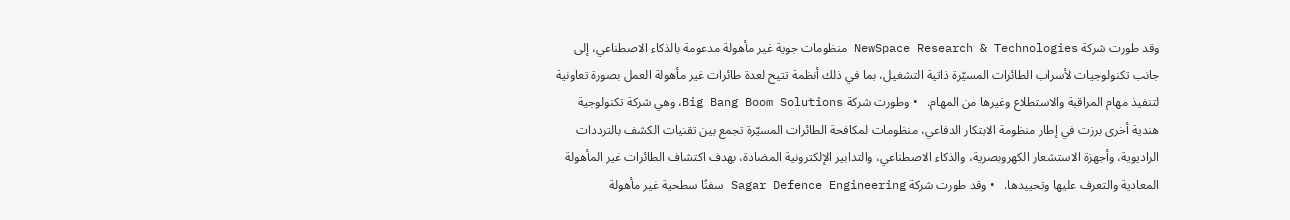وقد طورت شركة NewSpace Research & Technologies منظومات جوية غير مأهولة مدعومة بالذكاء الاصطناعي، إلى جانب تكنولوجيات لأسراب الطائرات المسيّرة ذاتية التشغيل، بما في ذلك أنظمة تتيح لعدة طائرات غير مأهولة العمل بصورة تعاونية لتنفيذ مهام المراقبة والاستطلاع وغيرها من المهام.   • وطورت شركة Big Bang Boom Solutions، وهي شركة تكنولوجية هندية أخرى برزت في إطار منظومة الابتكار الدفاعي، منظومات لمكافحة الطائرات المسيّرة تجمع بين تقنيات الكشف بالترددات الراديوية، وأجهزة الاستشعار الكهروبصرية، والذكاء الاصطناعي، والتدابير الإلكترونية المضادة، بهدف اكتشاف الطائرات غير المأهولة المعادية والتعرف عليها وتحييدها.   • وقد طورت شركة Sagar Defence Engineering سفنًا سطحية غير مأهولة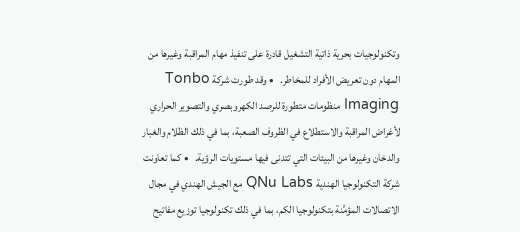وتكنولوجيات بحرية ذاتية التشغيل قادرة على تنفيذ مهام المراقبة وغيرها من المهام دون تعريض الأفراد للمخاطر.   • وقد طورت شركة Tonbo Imaging منظومات متطورة للرصد الكهروبصري والتصوير الحراري لأغراض المراقبة والاستطلاع في الظروف الصعبة، بما في ذلك الظلام والغبار والدخان وغيرها من البيئات التي تتدنى فيها مستويات الرؤية.   • كما تعاونت شركة التكنولوجيا الهندية QNu Labs مع الجيش الهندي في مجال الاتصالات المؤمَّنة بتكنولوجيا الكم، بما في ذلك تكنولوجيا توزيع مفاتيح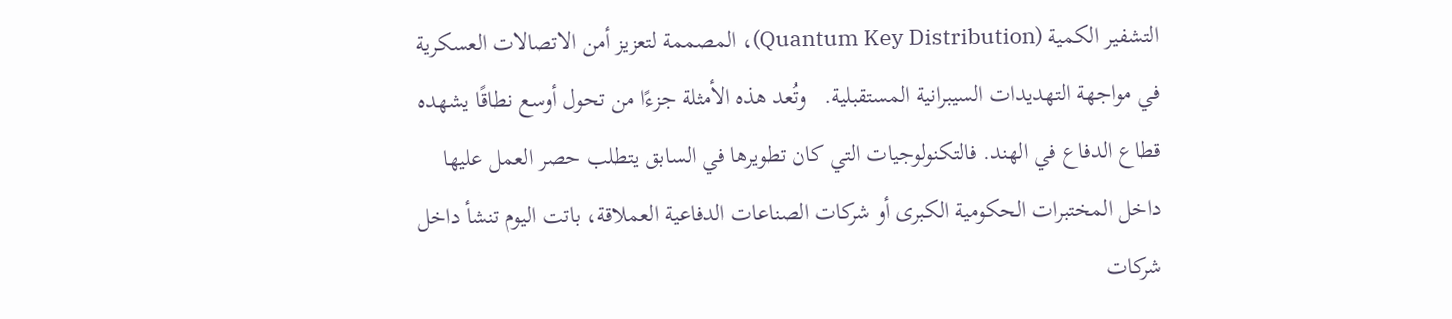التشفير الكمية (Quantum Key Distribution)، المصممة لتعزيز أمن الاتصالات العسكرية في مواجهة التهديدات السيبرانية المستقبلية.   وتُعد هذه الأمثلة جزءًا من تحول أوسع نطاقًا يشهده قطاع الدفاع في الهند. فالتكنولوجيات التي كان تطويرها في السابق يتطلب حصر العمل عليها داخل المختبرات الحكومية الكبرى أو شركات الصناعات الدفاعية العملاقة، باتت اليوم تنشأ داخل شركات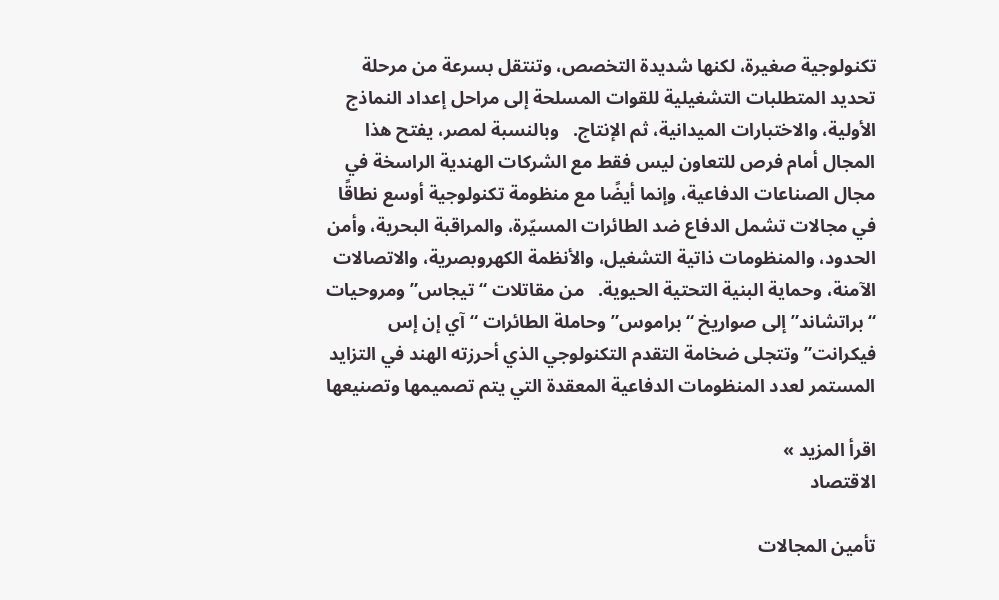تكنولوجية صغيرة، لكنها شديدة التخصص، وتنتقل بسرعة من مرحلة تحديد المتطلبات التشغيلية للقوات المسلحة إلى مراحل إعداد النماذج الأولية، والاختبارات الميدانية، ثم الإنتاج.   وبالنسبة لمصر، يفتح هذا المجال أمام فرص للتعاون ليس فقط مع الشركات الهندية الراسخة في مجال الصناعات الدفاعية، وإنما أيضًا مع منظومة تكنولوجية أوسع نطاقًا في مجالات تشمل الدفاع ضد الطائرات المسيّرة، والمراقبة البحرية، وأمن الحدود، والمنظومات ذاتية التشغيل، والأنظمة الكهروبصرية، والاتصالات الآمنة، وحماية البنية التحتية الحيوية.   من مقاتلات “تيجاس” ومروحيات “براتشاند” إلى صواريخ “براموس” وحاملة الطائرات “آي إن إس فيكرانت” وتتجلى ضخامة التقدم التكنولوجي الذي أحرزته الهند في التزايد المستمر لعدد المنظومات الدفاعية المعقدة التي يتم تصميمها وتصنيعها

اقرأ المزيد »
الاقتصاد

تأمين المجالات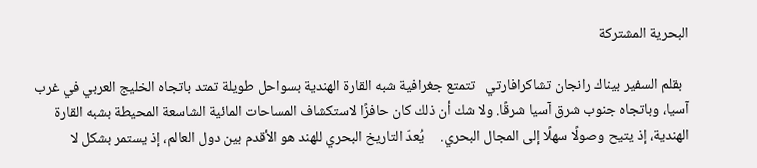البحرية المشتركة

  بقلم السفير بيناك رانجان تشاكرافارتي   تتمتع جغرافية شبه القارة الهندية بسواحل طويلة تمتد باتجاه الخليج العربي في غرب آسيا، وباتجاه جنوب شرق آسيا شرقًا. ولا شك أن ذلك كان حافزًا لاستكشاف المساحات المائية الشاسعة المحيطة بشبه القارة الهندية، إذ يتيح وصولًا سهلًا إلى المجال البحري.     يُعدّ التاريخ البحري للهند هو الأقدم بين دول العالم، إذ يستمر بشكل لا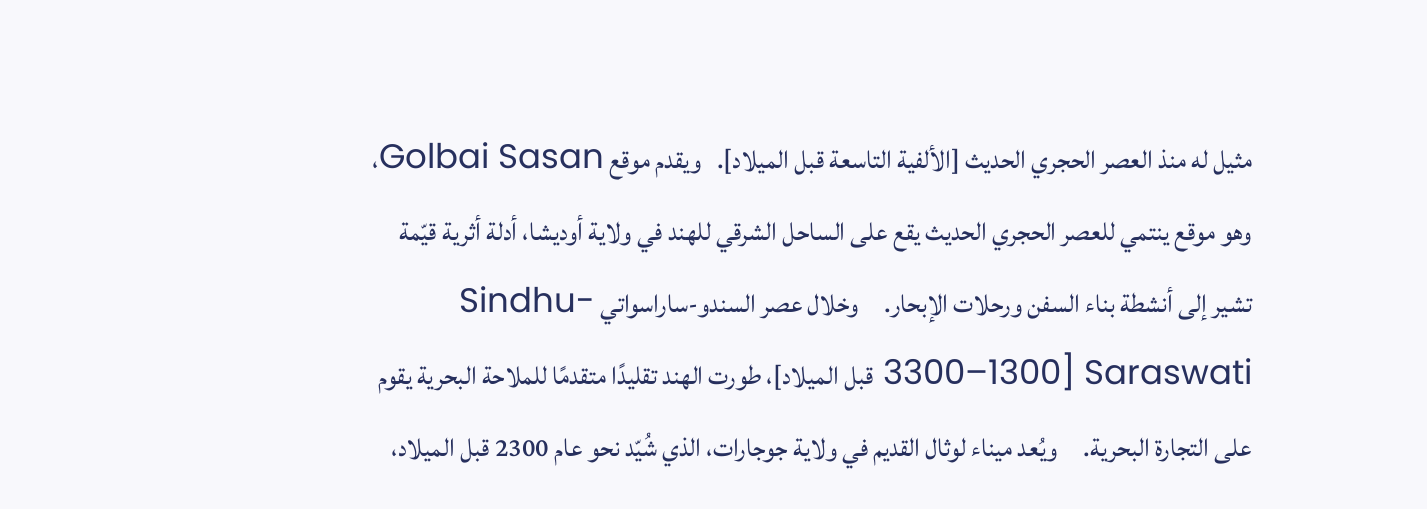مثيل له منذ العصر الحجري الحديث [الألفية التاسعة قبل الميلاد].   ويقدم موقع Golbai Sasan، وهو موقع ينتمي للعصر الحجري الحديث يقع على الساحل الشرقي للهند في ولاية أوديشا، أدلة أثرية قيّمة تشير إلى أنشطة بناء السفن ورحلات الإبحار.     وخلال عصر السندو-ساراسواتي Sindhu-Saraswati [3300–1300 قبل الميلاد]، طورت الهند تقليدًا متقدمًا للملاحة البحرية يقوم على التجارة البحرية.     ويُعد ميناء لوثال القديم في ولاية جوجارات، الذي شُيّد نحو عام 2300 قبل الميلاد،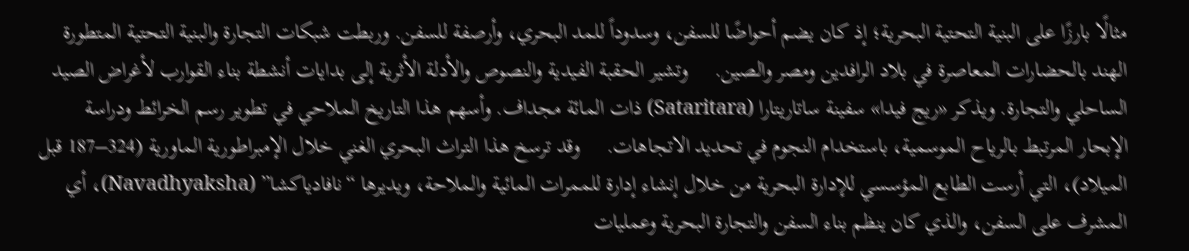مثالًا بارزًا على البنية التحتية البحرية؛ إذ كان يضم أحواضًا للسفن، وسدوداً للمد البحري، وأرصفة للسفن. وربطت شبكات التجارة والبنية التحتية المتطورة الهند بالحضارات المعاصرة في بلاد الرافدين ومصر والصين.     وتشير الحقبة الفيدية والنصوص والأدلة الأثرية إلى بدايات أنشطة بناء القوارب لأغراض الصيد الساحلي والتجارة. ويذكر «ريج فيدا» سفينة ساتاريتارا (Sataritara) ذات المائة مجداف. وأسهم هذا التاريخ الملاحي في تطوير رسم الخرائط ودراسة الإبحار المرتبط بالرياح الموسمية، باستخدام النجوم في تحديد الاتجاهات.     وقد ترسخ هذا التراث البحري الغني خلال الإمبراطورية الماورية (324–187 قبل الميلاد)، التي أرست الطابع المؤسسي للإدارة البحرية من خلال إنشاء إدارة للممرات المائية والملاحة، ويديرها “نافادياكشا” (Navadhyaksha)، أي المشرف على السفن، والذي كان ينظم بناء السفن والتجارة البحرية وعمليات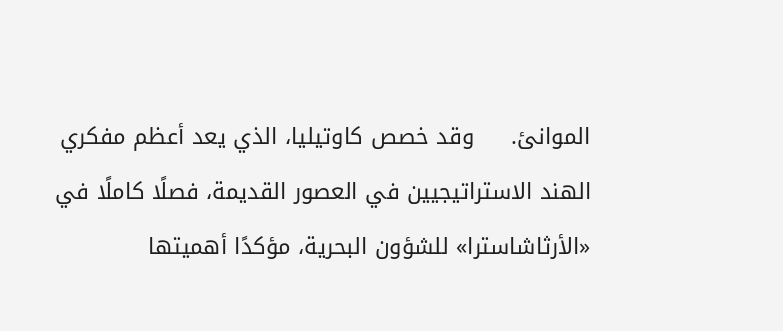الموانئ.     وقد خصص كاوتيليا، الذي يعد أعظم مفكري الهند الاستراتيجيين في العصور القديمة، فصلًا كاملًا في «الأرثاشاسترا» للشؤون البحرية، مؤكدًا أهميتها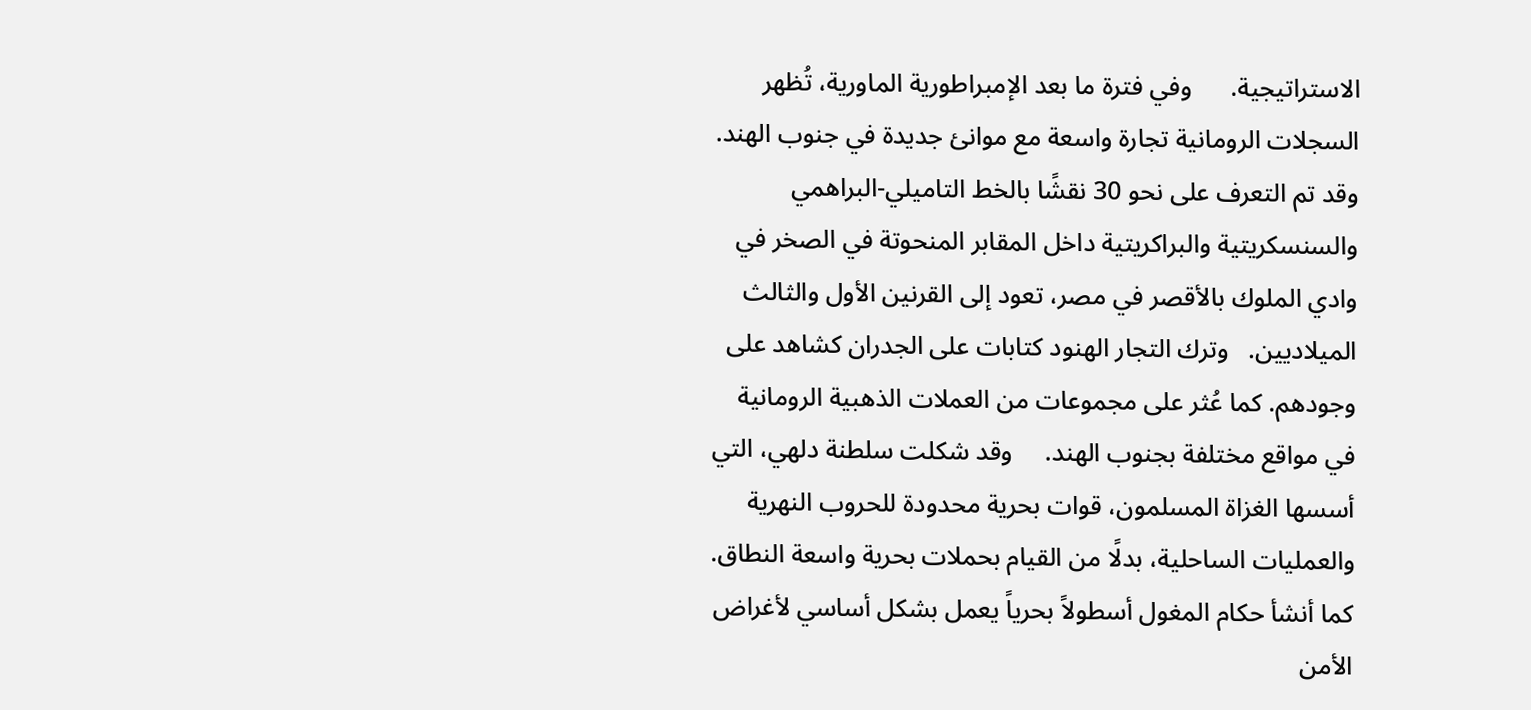الاستراتيجية.      وفي فترة ما بعد الإمبراطورية الماورية، تُظهر السجلات الرومانية تجارة واسعة مع موانئ جديدة في جنوب الهند. وقد تم التعرف على نحو 30 نقشًا بالخط التاميلي-البراهمي والسنسكريتية والبراكريتية داخل المقابر المنحوتة في الصخر في وادي الملوك بالأقصر في مصر، تعود إلى القرنين الأول والثالث الميلاديين.   وترك التجار الهنود كتابات على الجدران كشاهد على وجودهم. كما عُثر على مجموعات من العملات الذهبية الرومانية في مواقع مختلفة بجنوب الهند.     وقد شكلت سلطنة دلهي، التي أسسها الغزاة المسلمون، قوات بحرية محدودة للحروب النهرية والعمليات الساحلية، بدلًا من القيام بحملات بحرية واسعة النطاق.     كما أنشأ حكام المغول أسطولاً بحرياً يعمل بشكل أساسي لأغراض الأمن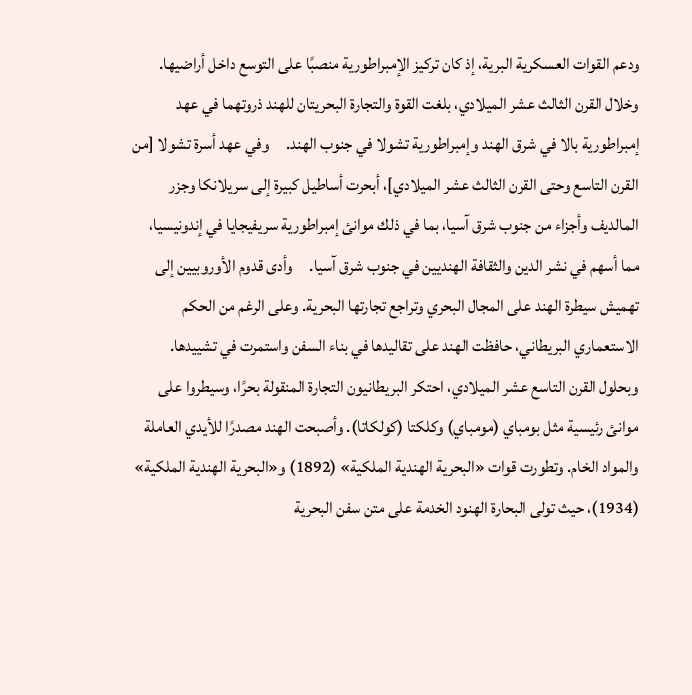ودعم القوات العسكرية البرية، إذ كان تركيز الإمبراطورية منصبًا على التوسع داخل أراضيها.     وخلال القرن الثالث عشر الميلادي، بلغت القوة والتجارة البحريتان للهند ذروتهما في عهد إمبراطورية بالا في شرق الهند وإمبراطورية تشولا في جنوب الهند.     وفي عهد أسرة تشولا [من القرن التاسع وحتى القرن الثالث عشر الميلادي]، أبحرت أساطيل كبيرة إلى سريلانكا وجزر المالديف وأجزاء من جنوب شرق آسيا، بما في ذلك موانئ إمبراطورية سريفيجايا في إندونيسيا، مما أسهم في نشر الدين والثقافة الهنديين في جنوب شرق آسيا.     وأدى قدوم الأوروبيين إلى تهميش سيطرة الهند على المجال البحري وتراجع تجارتها البحرية. وعلى الرغم من الحكم الاستعماري البريطاني، حافظت الهند على تقاليدها في بناء السفن واستمرت في تشييدها.     وبحلول القرن التاسع عشر الميلادي، احتكر البريطانيون التجارة المنقولة بحرًا، وسيطروا على موانئ رئيسية مثل بومباي (مومباي) وكلكتا (كولكاتا). وأصبحت الهند مصدرًا للأيدي العاملة والمواد الخام. وتطورت قوات «البحرية الهندية الملكية» (1892) و«البحرية الهندية الملكية» (1934)، حيث تولى البحارة الهنود الخدمة على متن سفن البحرية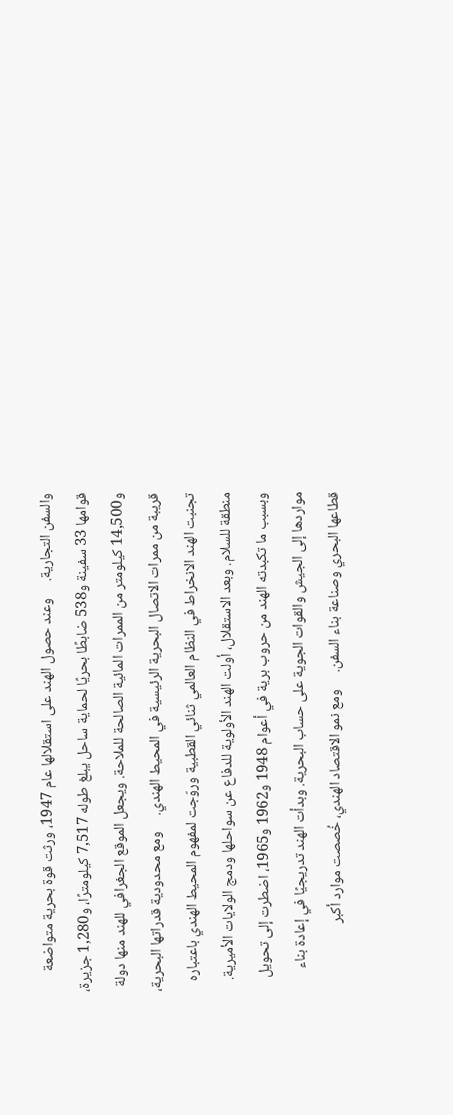والسفن التجارية.     وعند حصول الهند على استقلالها عام 1947، ورثت قوة بحرية متواضعة قوامها 33 سفينة و538 ضابطًا بحريًا لحماية ساحل يبلغ طوله 7,517 كيلومترًا، و1,280 جزيرة، و14,500 كيلومتر من الممرات المائية الصالحة للملاحة. ويجعل الموقع الجغرافي للهند منها دولة قريبة من ممرات الاتصال البحرية الرئيسية في المحيط الهندي.     ومع محدودية قدراتها البحرية، تجنبت الهند الانخراط في النظام العالمي ثنائي القطبية وروّجت لمفهوم المحيط الهندي باعتباره منطقة للسلام. وبعد الاستقلال، أولت الهند الأولوية للدفاع عن سواحلها ودمج الولايات الأميرية.     وبسبب ما تكبدته الهند من حروب برية في أعوام 1948 و1962 و1965، اضطرت إلى تحويل مواردها إلى الجيش والقوات الجوية على حساب البحرية. وبدأت الهند تدريجيًا في إعادة بناء قطاعها البحري وصناعة بناء السفن.     ومع نمو الاقتصاد الهندي، خُصصت موارد أكبر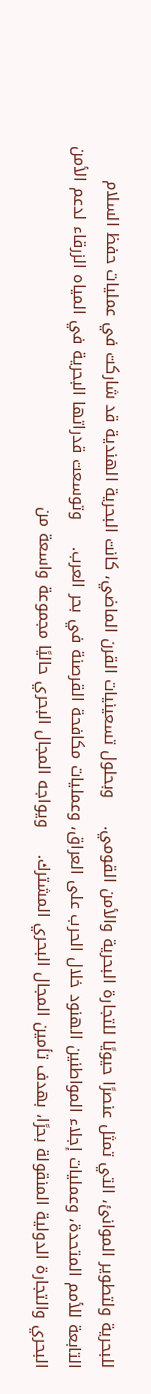للبحرية ولتطوير الموانئ، التي تمثل عنصرًا حيويًا للتجارة البحرية والأمن القومي.     وبحلول تسعينيات القرن الماضي، كانت البحرية الهندية قد شاركت في عمليات حفظ السلام التابعة للأمم المتحدة، وعمليات إجلاء المواطنين الهنود خلال الحرب على العراق، وعمليات مكافحة القرصنة في بحر العرب.     وتوسعت قدراتها البحرية في المياه الزرقاء لدعم الأمن البحري والتجارة الدولية المنقولة بحرًا، بهدف تأمين المجال البحري المشترك.     ويواجه المجال البحري حاليًا مجموعة واسعة من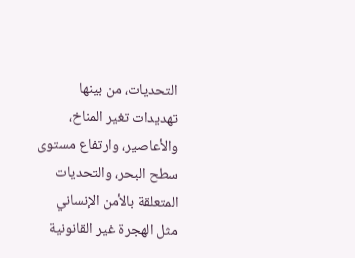التحديات، من بينها تهديدات تغير المناخ، والأعاصير، وارتفاع مستوى سطح البحر، والتحديات المتعلقة بالأمن الإنساني مثل الهجرة غير القانونية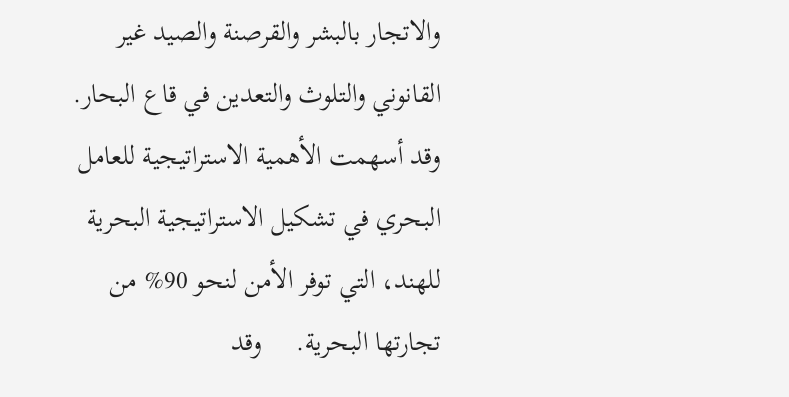والاتجار بالبشر والقرصنة والصيد غير القانوني والتلوث والتعدين في قاع البحار.     وقد أسهمت الأهمية الاستراتيجية للعامل البحري في تشكيل الاستراتيجية البحرية للهند، التي توفر الأمن لنحو 90% من تجارتها البحرية.     وقد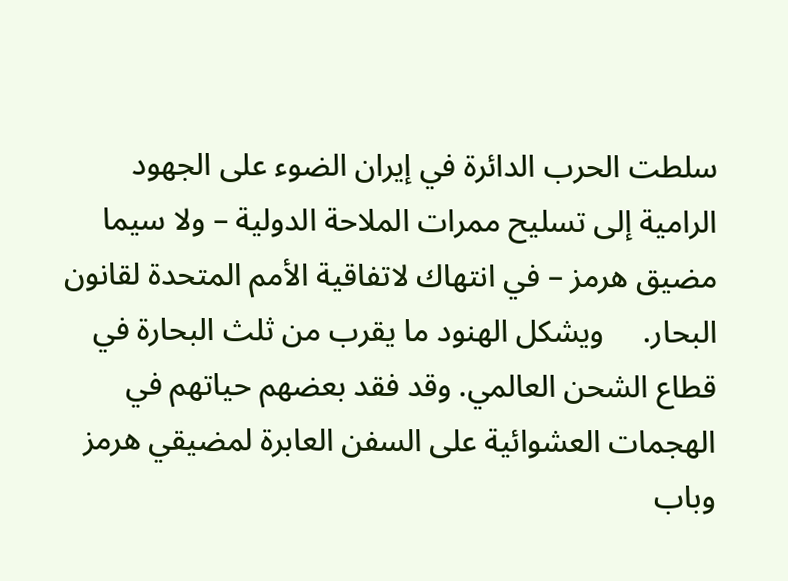سلطت الحرب الدائرة في إيران الضوء على الجهود الرامية إلى تسليح ممرات الملاحة الدولية – ولا سيما مضيق هرمز – في انتهاك لاتفاقية الأمم المتحدة لقانون البحار.     ويشكل الهنود ما يقرب من ثلث البحارة في قطاع الشحن العالمي. وقد فقد بعضهم حياتهم في الهجمات العشوائية على السفن العابرة لمضيقي هرمز وباب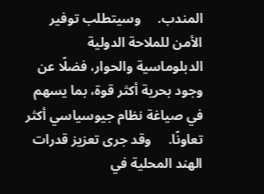المندب.     وسيتطلب توفير الأمن للملاحة الدولية الدبلوماسية والحوار، فضلًا عن وجود بحرية أكثر قوة، بما يسهم في صياغة نظام جيوسياسي أكثر تعاونًا.     وقد جرى تعزيز قدرات الهند المحلية في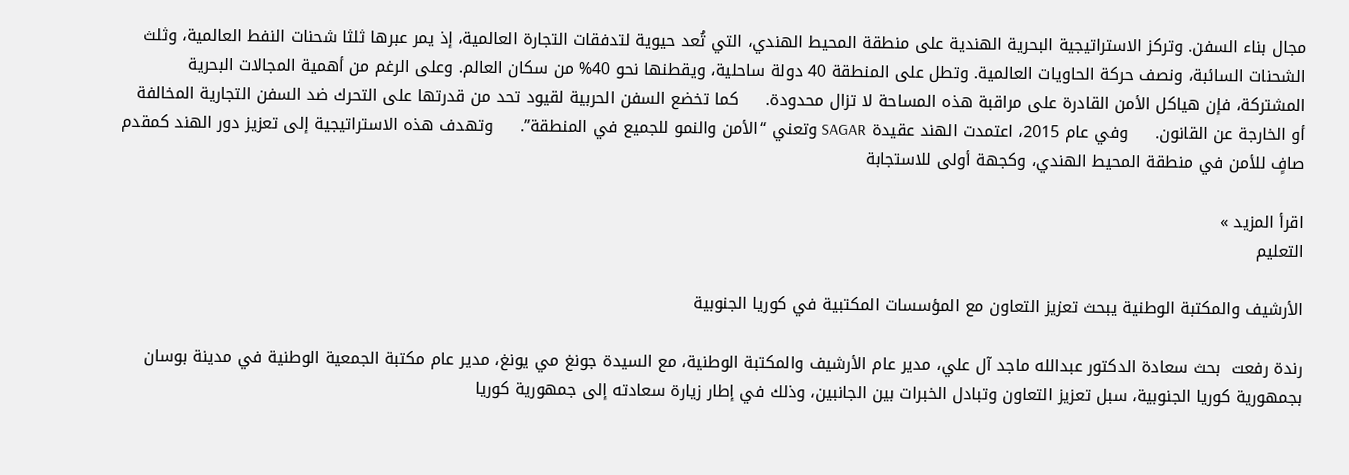مجال بناء السفن. وتركز الاستراتيجية البحرية الهندية على منطقة المحيط الهندي، التي تُعد حيوية لتدفقات التجارة العالمية، إذ يمر عبرها ثلثا شحنات النفط العالمية، وثلث الشحنات السائبة، ونصف حركة الحاويات العالمية. وتطل على المنطقة 40 دولة ساحلية، ويقطنها نحو 40% من سكان العالم. وعلى الرغم من أهمية المجالات البحرية المشتركة، فإن هياكل الأمن القادرة على مراقبة هذه المساحة لا تزال محدودة.     كما تخضع السفن الحربية لقيود تحد من قدرتها على التحرك ضد السفن التجارية المخالفة أو الخارجة عن القانون.     وفي عام 2015، اعتمدت الهند عقيدة SAGAR وتعني “الأمن والنمو للجميع في المنطقة”.     وتهدف هذه الاستراتيجية إلى تعزيز دور الهند كمقدم صافٍ للأمن في منطقة المحيط الهندي، وكجهة أولى للاستجابة

اقرأ المزيد »
التعليم

الأرشيف والمكتبة الوطنية يبحث تعزيز التعاون مع المؤسسات المكتبية في كوريا الجنوبية

رندة رفعت  بحث سعادة الدكتور عبدالله ماجد آل علي، مدير عام الأرشيف والمكتبة الوطنية، مع السيدة جونغ مي يونغ، مدير عام مكتبة الجمعية الوطنية في مدينة بوسان بجمهورية كوريا الجنوبية، سبل تعزيز التعاون وتبادل الخبرات بين الجانبين، وذلك في إطار زيارة سعادته إلى جمهورية كوريا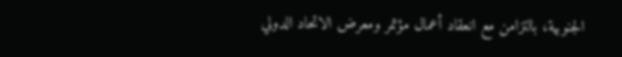الجنوبية، بالتزامن مع انعقاد أعمال مؤتمر ومعرض الاتحاد الدولي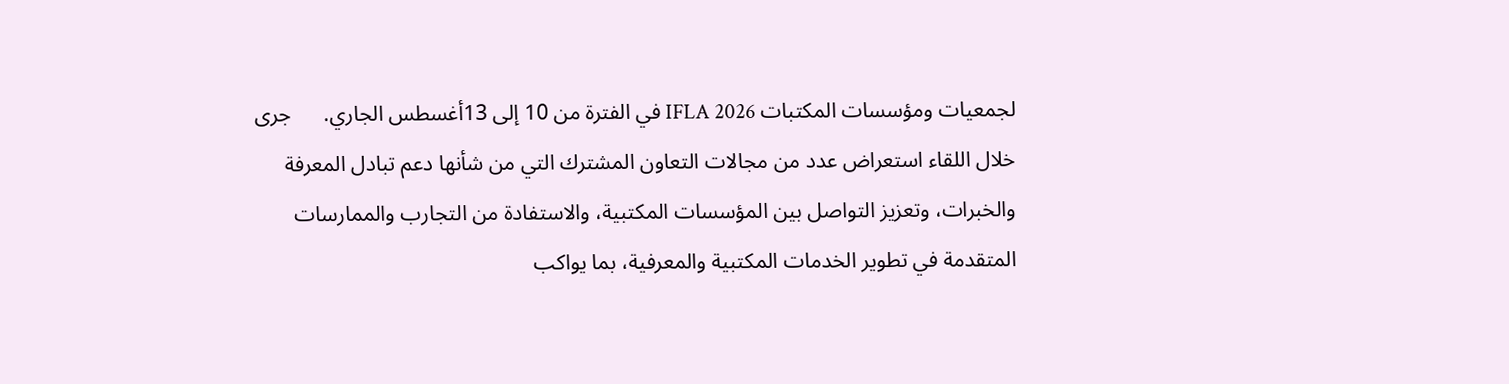لجمعيات ومؤسسات المكتبات IFLA 2026 في الفترة من 10 إلى 13أغسطس الجاري.      جرى خلال اللقاء استعراض عدد من مجالات التعاون المشترك التي من شأنها دعم تبادل المعرفة والخبرات، وتعزيز التواصل بين المؤسسات المكتبية، والاستفادة من التجارب والممارسات المتقدمة في تطوير الخدمات المكتبية والمعرفية، بما يواكب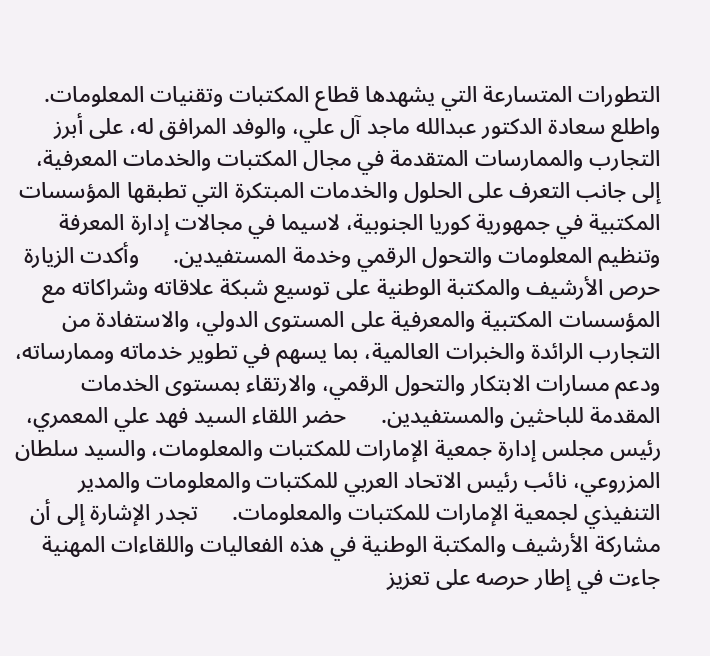التطورات المتسارعة التي يشهدها قطاع المكتبات وتقنيات المعلومات.      واطلع سعادة الدكتور عبدالله ماجد آل علي، والوفد المرافق له، على أبرز التجارب والممارسات المتقدمة في مجال المكتبات والخدمات المعرفية، إلى جانب التعرف على الحلول والخدمات المبتكرة التي تطبقها المؤسسات المكتبية في جمهورية كوريا الجنوبية، لاسيما في مجالات إدارة المعرفة وتنظيم المعلومات والتحول الرقمي وخدمة المستفيدين.      وأكدت الزيارة حرص الأرشيف والمكتبة الوطنية على توسيع شبكة علاقاته وشراكاته مع المؤسسات المكتبية والمعرفية على المستوى الدولي، والاستفادة من التجارب الرائدة والخبرات العالمية، بما يسهم في تطوير خدماته وممارساته، ودعم مسارات الابتكار والتحول الرقمي، والارتقاء بمستوى الخدمات المقدمة للباحثين والمستفيدين.      حضر اللقاء السيد فهد علي المعمري، رئيس مجلس إدارة جمعية الإمارات للمكتبات والمعلومات، والسيد سلطان المزروعي، نائب رئيس الاتحاد العربي للمكتبات والمعلومات والمدير التنفيذي لجمعية الإمارات للمكتبات والمعلومات.      تجدر الإشارة إلى أن مشاركة الأرشيف والمكتبة الوطنية في هذه الفعاليات واللقاءات المهنية جاءت في إطار حرصه على تعزيز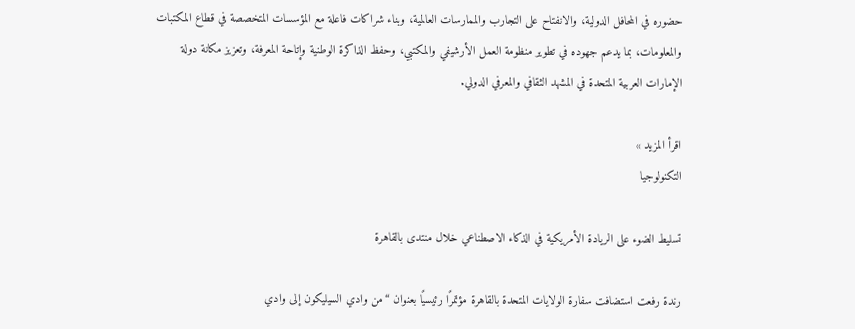حضوره في المحافل الدولية، والانفتاح على التجارب والممارسات العالمية، وبناء شراكات فاعلة مع المؤسسات المتخصصة في قطاع المكتبات والمعلومات، بما يدعم جهوده في تطوير منظومة العمل الأرشيفي والمكتبي، وحفظ الذاكرة الوطنية وإتاحة المعرفة، وتعزيز مكانة دولة الإمارات العربية المتحدة في المشهد الثقافي والمعرفي الدولي.

اقرأ المزيد »
التكنولوجيا

تسليط الضوء على الريادة الأمريكية في الذكاء الاصطناعي خلال منتدى بالقاهرة

رندة رفعت استضافت سفارة الولايات المتحدة بالقاهرة مؤتمرًا رئيسيًا بعنوان “من وادي السيليكون إلى وادي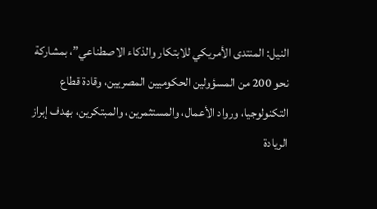النيل: المنتدى الأمريكي للابتكار والذكاء الاصطناعي”، بمشاركة نحو 200 من المسؤولين الحكوميين المصريين، وقادة قطاع التكنولوجيا، ورواد الأعمال، والمستثمرين، والمبتكرين، بهدف إبراز الريادة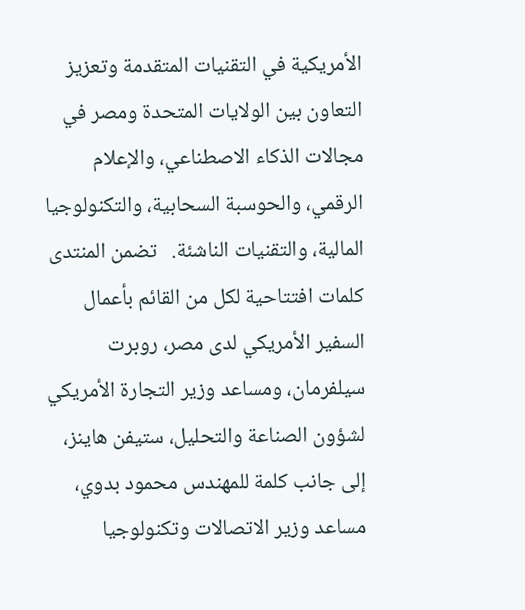الأمريكية في التقنيات المتقدمة وتعزيز التعاون بين الولايات المتحدة ومصر في مجالات الذكاء الاصطناعي، والإعلام الرقمي، والحوسبة السحابية، والتكنولوجيا المالية، والتقنيات الناشئة.   تضمن المنتدى كلمات افتتاحية لكل من القائم بأعمال السفير الأمريكي لدى مصر، روبرت سيلفرمان، ومساعد وزير التجارة الأمريكي لشؤون الصناعة والتحليل، ستيفن هاينز، إلى جانب كلمة للمهندس محمود بدوي، مساعد وزير الاتصالات وتكنولوجيا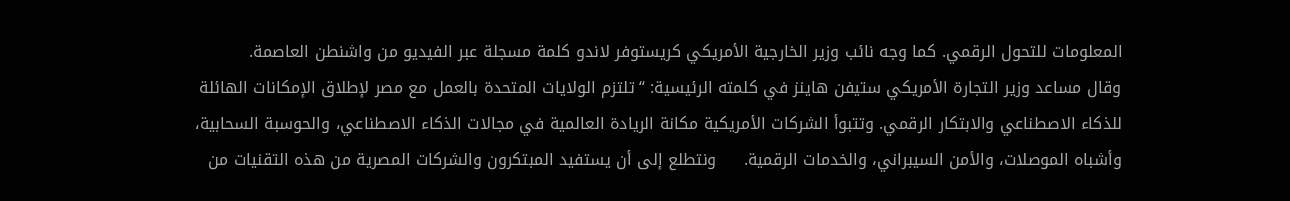المعلومات للتحول الرقمي. كما وجه نائب وزير الخارجية الأمريكي كريستوفر لاندو كلمة مسجلة عبر الفيديو من واشنطن العاصمة.     وقال مساعد وزير التجارة الأمريكي ستيفن هاينز في كلمته الرئيسية: “تلتزم الولايات المتحدة بالعمل مع مصر لإطلاق الإمكانات الهائلة للذكاء الاصطناعي والابتكار الرقمي. وتتبوأ الشركات الأمريكية مكانة الريادة العالمية في مجالات الذكاء الاصطناعي، والحوسبة السحابية، وأشباه الموصلات، والأمن السيبراني، والخدمات الرقمية.     ونتطلع إلى أن يستفيد المبتكرون والشركات المصرية من هذه التقنيات من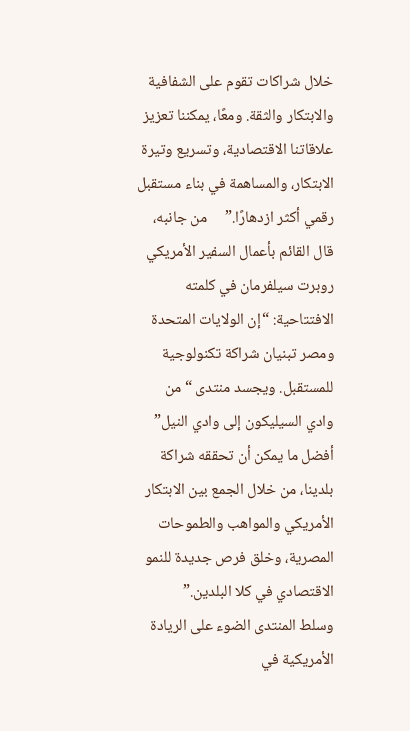خلال شراكات تقوم على الشفافية والابتكار والثقة. ومعًا، يمكننا تعزيز علاقاتنا الاقتصادية، وتسريع وتيرة الابتكار، والمساهمة في بناء مستقبل رقمي أكثر ازدهارًا.”     من جانبه، قال القائم بأعمال السفير الأمريكي روبرت سيلفرمان في كلمته الافتتاحية: “إن الولايات المتحدة ومصر تبنيان شراكة تكنولوجية للمستقبل. ويجسد منتدى “من وادي السيليكون إلى وادي النيل” أفضل ما يمكن أن تحققه شراكة بلدينا، من خلال الجمع بين الابتكار الأمريكي والمواهب والطموحات المصرية، وخلق فرص جديدة للنمو الاقتصادي في كلا البلدين.”     وسلط المنتدى الضوء على الريادة الأمريكية في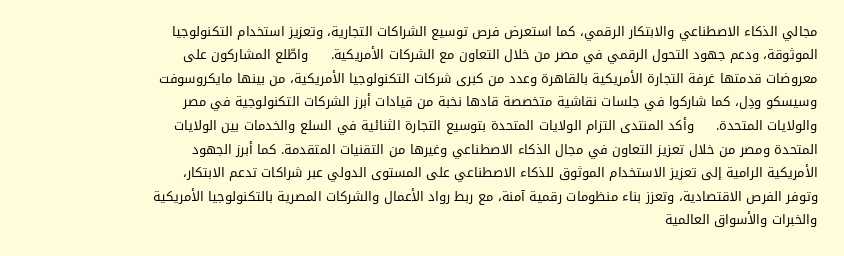مجالي الذكاء الاصطناعي والابتكار الرقمي، كما استعرض فرص توسيع الشراكات التجارية، وتعزيز استخدام التكنولوجيا الموثوقة، ودعم جهود التحول الرقمي في مصر من خلال التعاون مع الشركات الأمريكية.     واطّلع المشاركون على معروضات قدمتها غرفة التجارة الأمريكية بالقاهرة وعدد من كبرى شركات التكنولوجيا الأمريكية، من بينها مايكروسوفت وسيسكو ودِل، كما شاركوا في جلسات نقاشية متخصصة قادها نخبة من قيادات أبرز الشركات التكنولوجية في مصر والولايات المتحدة.     وأكد المنتدى التزام الولايات المتحدة بتوسيع التجارة الثنائية في السلع والخدمات بين الولايات المتحدة ومصر من خلال تعزيز التعاون في مجال الذكاء الاصطناعي وغيرها من التقنيات المتقدمة. كما أبرز الجهود الأمريكية الرامية إلى تعزيز الاستخدام الموثوق للذكاء الاصطناعي على المستوى الدولي عبر شراكات تدعم الابتكار، وتوفر الفرص الاقتصادية، وتعزز بناء منظومات رقمية آمنة، مع ربط رواد الأعمال والشركات المصرية بالتكنولوجيا الأمريكية والخبرات والأسواق العالمية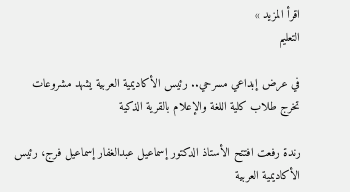اقرأ المزيد »
التعليم

في عرض إبداعي مسرحي.. رئيس الأكاديمية العربية يشهد مشروعات تخرج طلاب كلية اللغة والإعلام بالقرية الذكية

رندة رفعت افتتح الأستاذ الدكتور إسماعيل عبدالغفار إسماعيل فرج، رئيس الأكاديمية العربية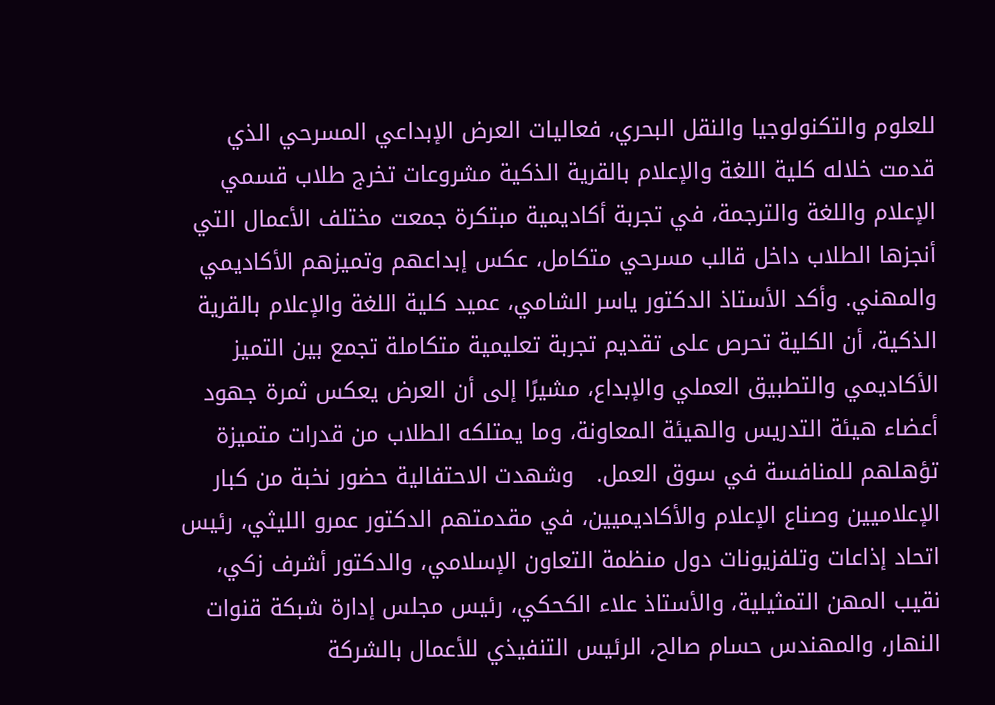للعلوم والتكنولوجيا والنقل البحري، فعاليات العرض الإبداعي المسرحي الذي قدمت خلاله كلية اللغة والإعلام بالقرية الذكية مشروعات تخرج طلاب قسمي الإعلام واللغة والترجمة، في تجربة أكاديمية مبتكرة جمعت مختلف الأعمال التي أنجزها الطلاب داخل قالب مسرحي متكامل، عكس إبداعهم وتميزهم الأكاديمي والمهني. وأكد الأستاذ الدكتور ياسر الشامي، عميد كلية اللغة والإعلام بالقرية الذكية، أن الكلية تحرص على تقديم تجربة تعليمية متكاملة تجمع بين التميز الأكاديمي والتطبيق العملي والإبداع، مشيرًا إلى أن العرض يعكس ثمرة جهود أعضاء هيئة التدريس والهيئة المعاونة، وما يمتلكه الطلاب من قدرات متميزة تؤهلهم للمنافسة في سوق العمل.   وشهدت الاحتفالية حضور نخبة من كبار الإعلاميين وصناع الإعلام والأكاديميين، في مقدمتهم الدكتور عمرو الليثي، رئيس اتحاد إذاعات وتلفزيونات دول منظمة التعاون الإسلامي، والدكتور أشرف زكي، نقيب المهن التمثيلية، والأستاذ علاء الكحكي، رئيس مجلس إدارة شبكة قنوات النهار، والمهندس حسام صالح، الرئيس التنفيذي للأعمال بالشركة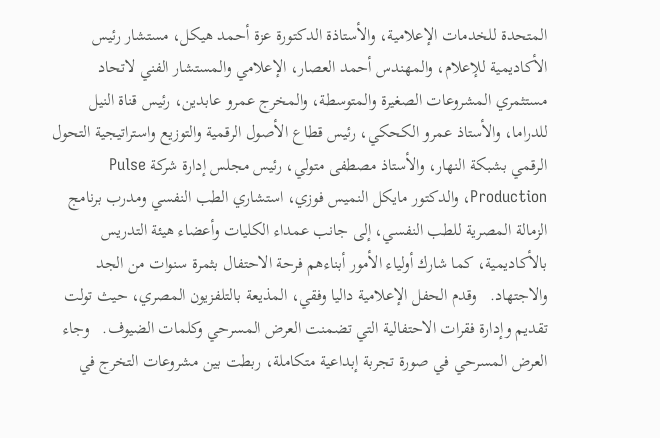المتحدة للخدمات الإعلامية، والأستاذة الدكتورة عزة أحمد هيكل، مستشار رئيس الأكاديمية للإعلام، والمهندس أحمد العصار، الإعلامي والمستشار الفني لاتحاد مستثمري المشروعات الصغيرة والمتوسطة، والمخرج عمرو عابدين، رئيس قناة النيل للدراما، والأستاذ عمرو الكحكي، رئيس قطاع الأصول الرقمية والتوزيع واستراتيجية التحول الرقمي بشبكة النهار، والأستاذ مصطفى متولي، رئيس مجلس إدارة شركة Pulse Production، والدكتور مايكل النميس فوزي، استشاري الطب النفسي ومدرب برنامج الزمالة المصرية للطب النفسي، إلى جانب عمداء الكليات وأعضاء هيئة التدريس بالأكاديمية، كما شارك أولياء الأمور أبناءهم فرحة الاحتفال بثمرة سنوات من الجد والاجتهاد.   وقدم الحفل الإعلامية داليا وفقي، المذيعة بالتلفزيون المصري، حيث تولت تقديم وإدارة فقرات الاحتفالية التي تضمنت العرض المسرحي وكلمات الضيوف.   وجاء العرض المسرحي في صورة تجربة إبداعية متكاملة، ربطت بين مشروعات التخرج في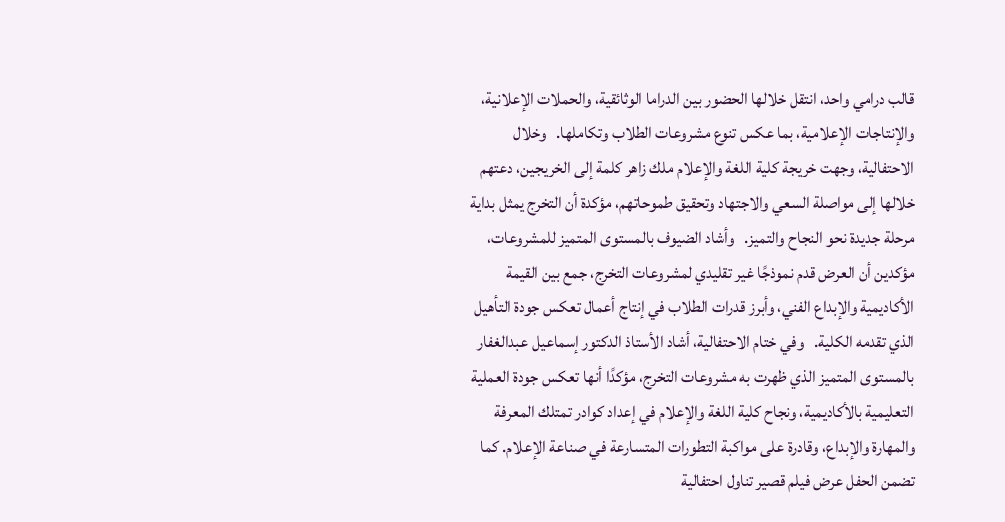قالب درامي واحد، انتقل خلالها الحضور بين الدراما الوثائقية، والحملات الإعلانية، والإنتاجات الإعلامية، بما عكس تنوع مشروعات الطلاب وتكاملها.   وخلال الاحتفالية، وجهت خريجة كلية اللغة والإعلام ملك زاهر كلمة إلى الخريجين، دعتهم خلالها إلى مواصلة السعي والاجتهاد وتحقيق طموحاتهم، مؤكدة أن التخرج يمثل بداية مرحلة جديدة نحو النجاح والتميز.   وأشاد الضيوف بالمستوى المتميز للمشروعات، مؤكدين أن العرض قدم نموذجًا غير تقليدي لمشروعات التخرج، جمع بين القيمة الأكاديمية والإبداع الفني، وأبرز قدرات الطلاب في إنتاج أعمال تعكس جودة التأهيل الذي تقدمه الكلية.   وفي ختام الاحتفالية، أشاد الأستاذ الدكتور إسماعيل عبدالغفار بالمستوى المتميز الذي ظهرت به مشروعات التخرج، مؤكدًا أنها تعكس جودة العملية التعليمية بالأكاديمية، ونجاح كلية اللغة والإعلام في إعداد كوادر تمتلك المعرفة والمهارة والإبداع، وقادرة على مواكبة التطورات المتسارعة في صناعة الإعلام. كما تضمن الحفل عرض فيلم قصير تناول احتفالية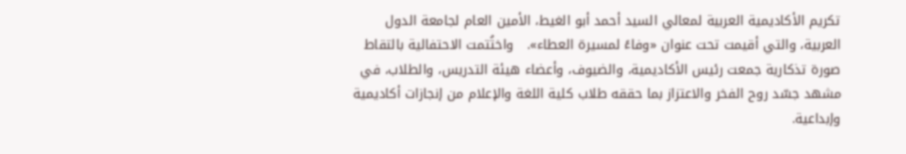تكريم الأكاديمية العربية لمعالي السيد أحمد أبو الغيط، الأمين العام لجامعة الدول العربية، والتي أقيمت تحت عنوان «وفاءً لمسيرة العطاء».   واختُتمت الاحتفالية بالتقاط صورة تذكارية جمعت رئيس الأكاديمية، والضيوف، وأعضاء هيئة التدريس، والطلاب، في مشهد جسّد روح الفخر والاعتزاز بما حققه طلاب كلية اللغة والإعلام من إنجازات أكاديمية وإبداعية.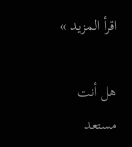اقرأ المزيد »

هل أنت مستعد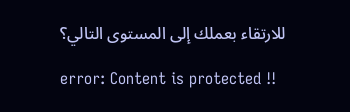للارتقاء بعملك إلى المستوى التالي؟

error: Content is protected !!